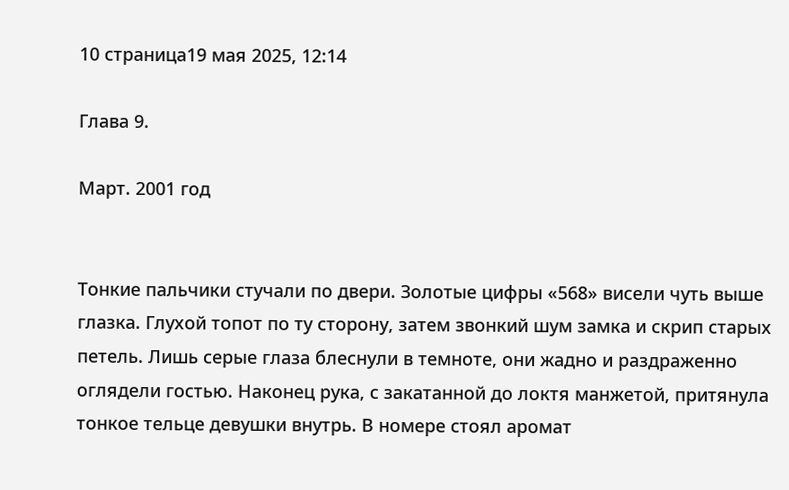10 страница19 мая 2025, 12:14

Глава 9.

Март. 2001 год


Тонкие пальчики стучали по двери. Золотые цифры «568» висели чуть выше глазка. Глухой топот по ту сторону, затем звонкий шум замка и скрип старых петель. Лишь серые глаза блеснули в темноте, они жадно и раздраженно оглядели гостью. Наконец рука, с закатанной до локтя манжетой, притянула тонкое тельце девушки внутрь. В номере стоял аромат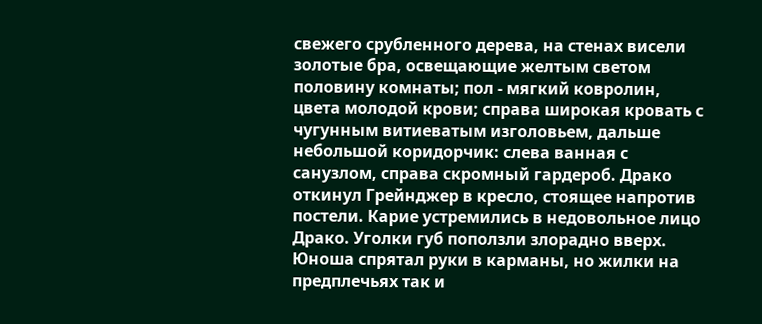свежего срубленного дерева, на стенах висели золотые бра, освещающие желтым светом половину комнаты; пол - мягкий ковролин, цвета молодой крови; справа широкая кровать с чугунным витиеватым изголовьем, дальше небольшой коридорчик: слева ванная с санузлом, справа скромный гардероб. Драко откинул Грейнджер в кресло, стоящее напротив постели. Карие устремились в недовольное лицо Драко. Уголки губ поползли злорадно вверх. Юноша спрятал руки в карманы, но жилки на предплечьях так и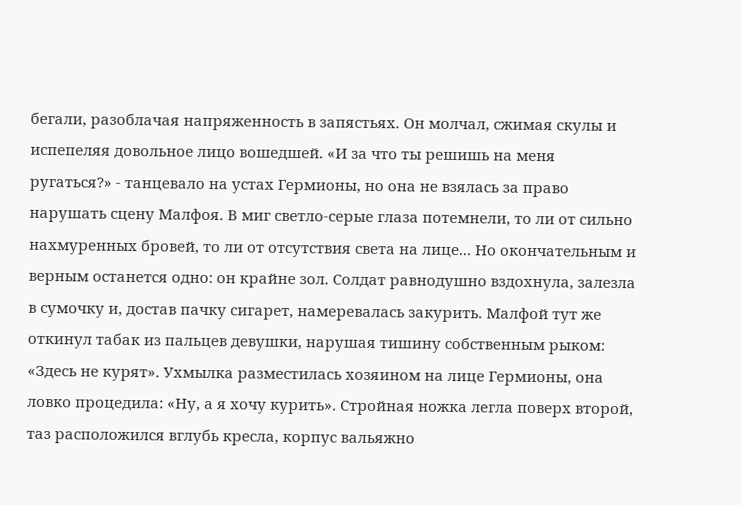бегали, разоблачая напряженность в запястьях. Он молчал, сжимая скулы и испепеляя довольное лицо вошедшей. «И за что ты решишь на меня ругаться?» - танцевало на устах Гермионы, но она не взялась за право нарушать сцену Малфоя. В миг светло-серые глаза потемнели, то ли от сильно нахмуренных бровей, то ли от отсутствия света на лице... Но окончательным и верным останется одно: он крайне зол. Солдат равнодушно вздохнула, залезла в сумочку и, достав пачку сигарет, намеревалась закурить. Малфой тут же откинул табак из пальцев девушки, нарушая тишину собственным рыком: «Здесь не курят». Ухмылка разместилась хозяином на лице Гермионы, она ловко процедила: «Ну, а я хочу курить». Стройная ножка легла поверх второй, таз расположился вглубь кресла, корпус вальяжно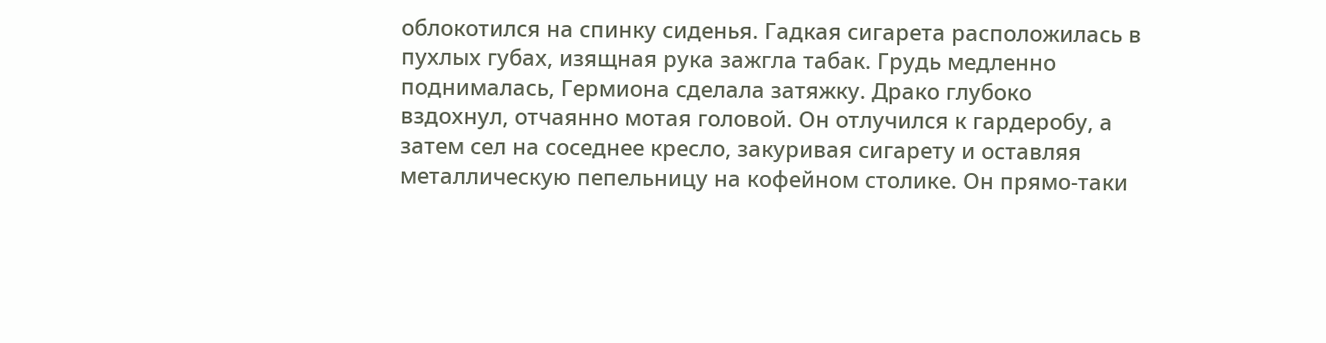облокотился на спинку сиденья. Гадкая сигарета расположилась в пухлых губах, изящная рука зажгла табак. Грудь медленно поднималась, Гермиона сделала затяжку. Драко глубоко вздохнул, отчаянно мотая головой. Он отлучился к гардеробу, а затем сел на соседнее кресло, закуривая сигарету и оставляя металлическую пепельницу на кофейном столике. Он прямо-таки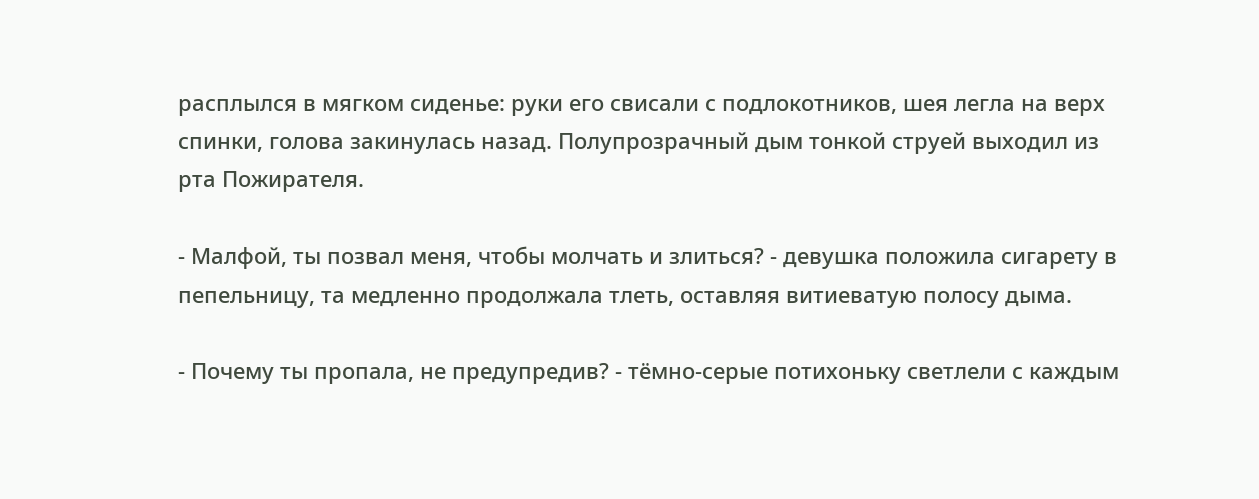расплылся в мягком сиденье: руки его свисали с подлокотников, шея легла на верх спинки, голова закинулась назад. Полупрозрачный дым тонкой струей выходил из рта Пожирателя.

- Малфой, ты позвал меня, чтобы молчать и злиться? - девушка положила сигарету в пепельницу, та медленно продолжала тлеть, оставляя витиеватую полосу дыма.

- Почему ты пропала, не предупредив? - тёмно-серые потихоньку светлели с каждым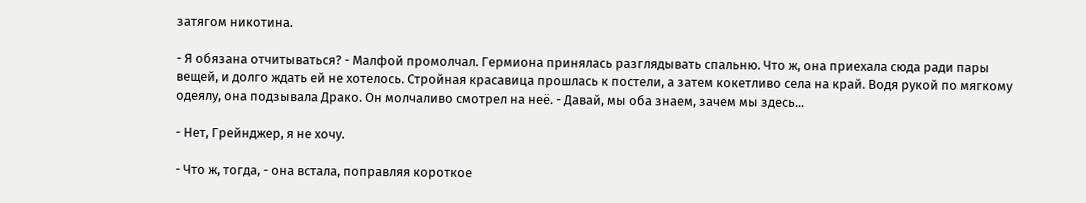затягом никотина.

- Я обязана отчитываться? - Малфой промолчал. Гермиона принялась разглядывать спальню. Что ж, она приехала сюда ради пары вещей, и долго ждать ей не хотелось. Стройная красавица прошлась к постели, а затем кокетливо села на край. Водя рукой по мягкому одеялу, она подзывала Драко. Он молчаливо смотрел на неё. - Давай, мы оба знаем, зачем мы здесь...

- Нет, Грейнджер, я не хочу.

- Что ж, тогда, - она встала, поправляя короткое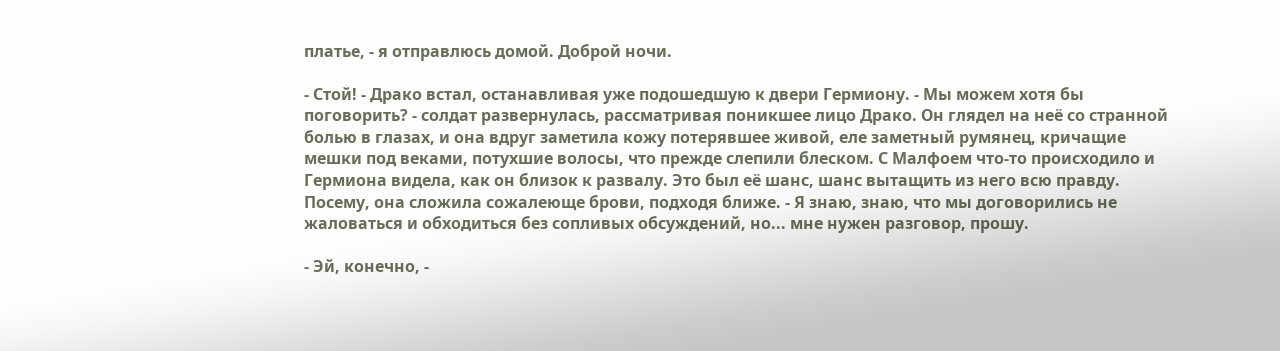платье, - я отправлюсь домой. Доброй ночи.

- Стой! - Драко встал, останавливая уже подошедшую к двери Гермиону. - Мы можем хотя бы поговорить? - солдат развернулась, рассматривая поникшее лицо Драко. Он глядел на неё со странной болью в глазах, и она вдруг заметила кожу потерявшее живой, еле заметный румянец, кричащие мешки под веками, потухшие волосы, что прежде слепили блеском. С Малфоем что-то происходило и Гермиона видела, как он близок к развалу. Это был её шанс, шанс вытащить из него всю правду. Посему, она сложила сожалеюще брови, подходя ближе. - Я знаю, знаю, что мы договорились не жаловаться и обходиться без сопливых обсуждений, но... мне нужен разговор, прошу.

- Эй, конечно, -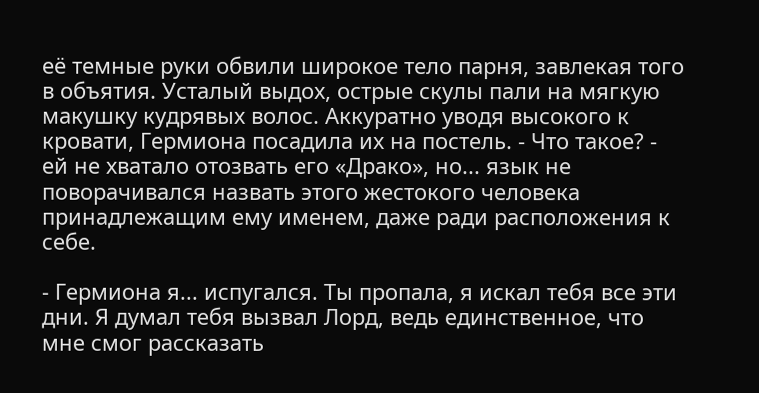её темные руки обвили широкое тело парня, завлекая того в объятия. Усталый выдох, острые скулы пали на мягкую макушку кудрявых волос. Аккуратно уводя высокого к кровати, Гермиона посадила их на постель. - Что такое? - ей не хватало отозвать его «Драко», но... язык не поворачивался назвать этого жестокого человека принадлежащим ему именем, даже ради расположения к себе.

- Гермиона я... испугался. Ты пропала, я искал тебя все эти дни. Я думал тебя вызвал Лорд, ведь единственное, что мне смог рассказать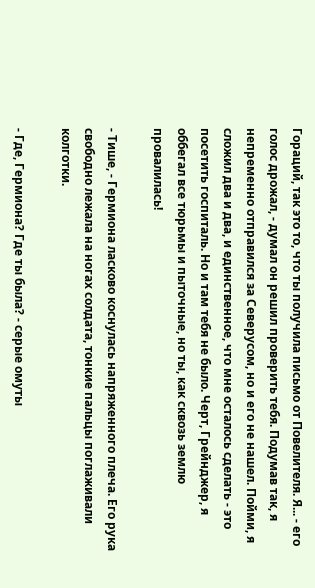Гораций, так это то, что ты получила письмо от Повелителя. Я... - его голос дрожал, - думал он решил проверить тебя. Подумав так, я непременно отправился за Северусом, но и его не нашел. Пойми, я сложил два и два, и единственное, что мне осталось сделать - это посетить госпиталь. Но и там тебя не было. Черт, Грейнджер, я оббегал все тюрьмы и пыточные, но ты, как сквозь землю провалилась!

- Тише, - Гермиона ласково коснулась напряженного плеча. Его рука свободно лежала на ногах солдата, тонкие пальцы поглаживали колготки.

- Где, Гермиона? Где ты была? - серые омуты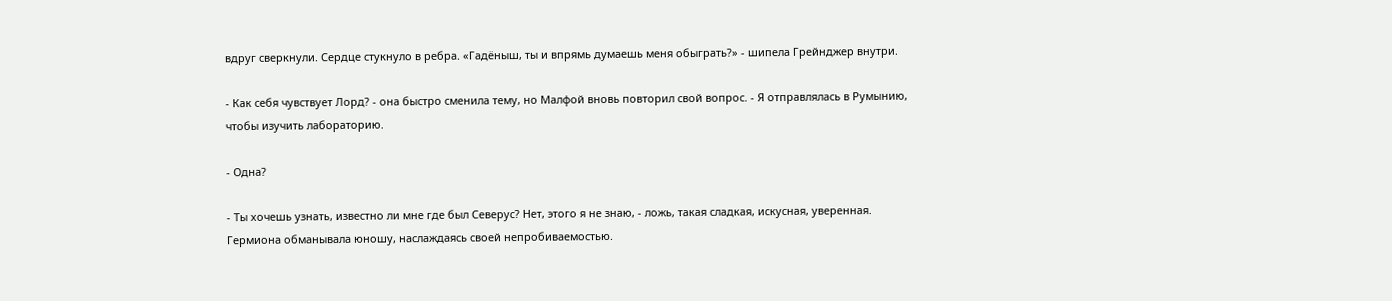вдруг сверкнули. Сердце стукнуло в ребра. «Гадёныш, ты и впрямь думаешь меня обыграть?» - шипела Грейнджер внутри.

- Как себя чувствует Лорд? - она быстро сменила тему, но Малфой вновь повторил свой вопрос. - Я отправлялась в Румынию, чтобы изучить лабораторию.

- Одна?

- Ты хочешь узнать, известно ли мне где был Северус? Нет, этого я не знаю, - ложь, такая сладкая, искусная, уверенная. Гермиона обманывала юношу, наслаждаясь своей непробиваемостью.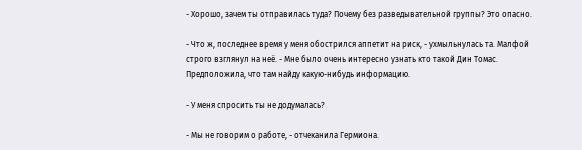- Хорошо, зачем ты отправилась туда? Почему без разведывательной группы? Это опасно.

- Что ж, последнее время у меня обострился аппетит на риск, - ухмыльнулась та. Малфой строго взглянул на неё. - Мне было очень интересно узнать кто такой Дин Томас. Предположила, что там найду какую-нибудь информацию.

- У меня спросить ты не додумалась?

- Мы не говорим о работе, - отчеканила Гермиона.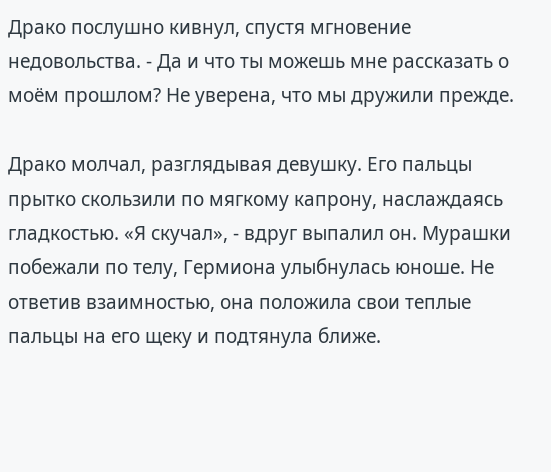Драко послушно кивнул, спустя мгновение недовольства. - Да и что ты можешь мне рассказать о моём прошлом? Не уверена, что мы дружили прежде.

Драко молчал, разглядывая девушку. Его пальцы прытко скользили по мягкому капрону, наслаждаясь гладкостью. «Я скучал», - вдруг выпалил он. Мурашки побежали по телу, Гермиона улыбнулась юноше. Не ответив взаимностью, она положила свои теплые пальцы на его щеку и подтянула ближе.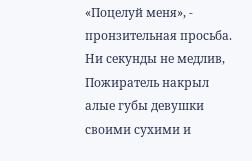«Поцелуй меня», - пронзительная просьба. Ни секунды не медлив, Пожиратель накрыл алые губы девушки своими сухими и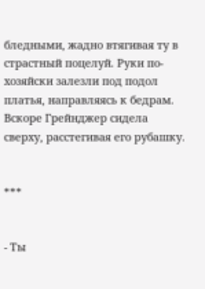бледными, жадно втягивая ту в страстный поцелуй. Руки по-хозяйски залезли под подол платья, направляясь к бедрам. Вскоре Грейнджер сидела сверху, расстегивая его рубашку.


***


- Ты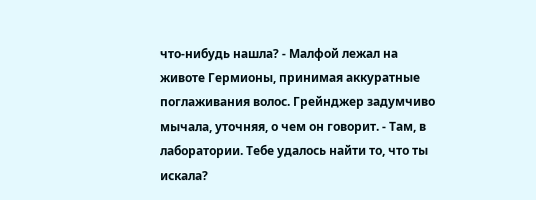что-нибудь нашла? - Малфой лежал на животе Гермионы, принимая аккуратные поглаживания волос. Грейнджер задумчиво мычала, уточняя, о чем он говорит. - Там, в лаборатории. Тебе удалось найти то, что ты искала?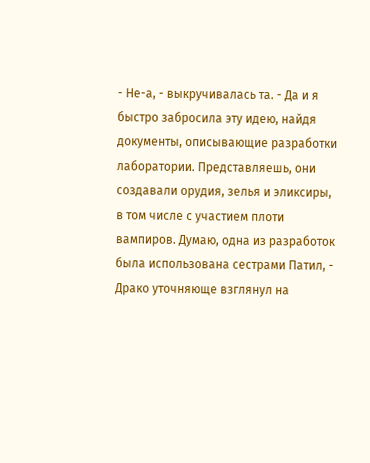- Не-а, - выкручивалась та. - Да и я быстро забросила эту идею, найдя документы, описывающие разработки лаборатории. Представляешь, они создавали орудия, зелья и эликсиры, в том числе с участием плоти вампиров. Думаю, одна из разработок была использована сестрами Патил, - Драко уточняюще взглянул на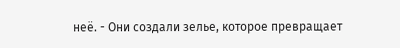неё. - Они создали зелье, которое превращает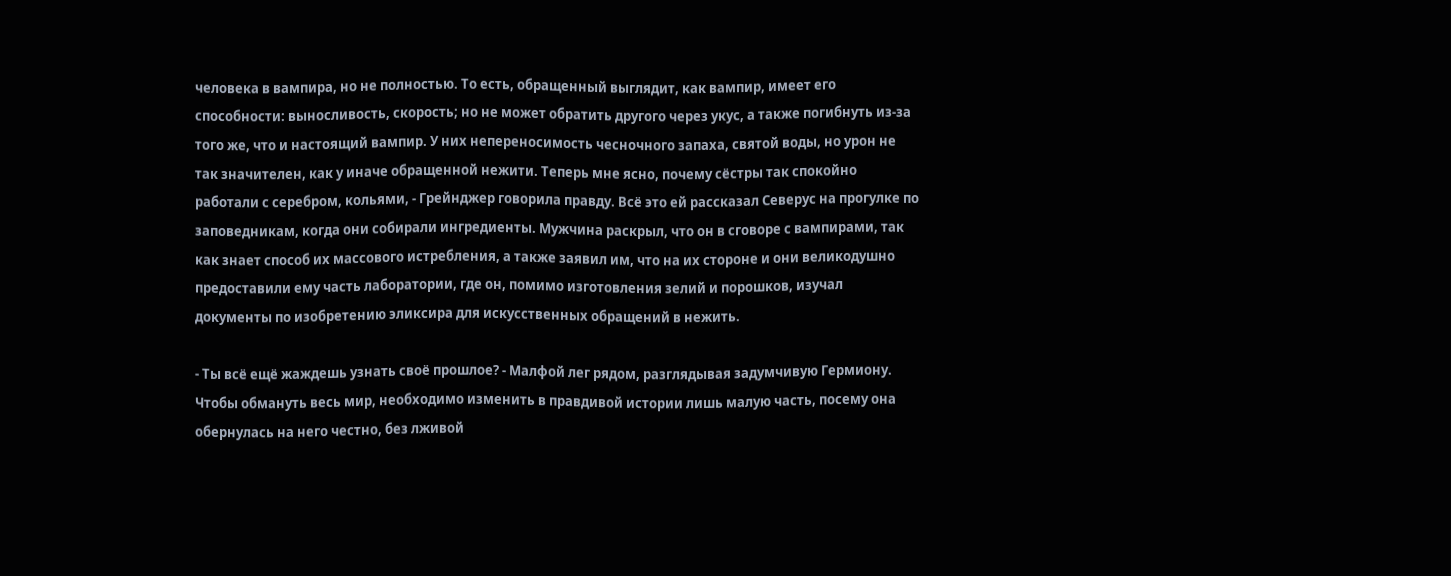человека в вампира, но не полностью. То есть, обращенный выглядит, как вампир, имеет его способности: выносливость, скорость; но не может обратить другого через укус, а также погибнуть из-за того же, что и настоящий вампир. У них непереносимость чесночного запаха, святой воды, но урон не так значителен, как у иначе обращенной нежити. Теперь мне ясно, почему сёстры так спокойно работали с серебром, кольями, - Грейнджер говорила правду. Всё это ей рассказал Северус на прогулке по заповедникам, когда они собирали ингредиенты. Мужчина раскрыл, что он в сговоре с вампирами, так как знает способ их массового истребления, а также заявил им, что на их стороне и они великодушно предоставили ему часть лаборатории, где он, помимо изготовления зелий и порошков, изучал документы по изобретению эликсира для искусственных обращений в нежить.

- Ты всё ещё жаждешь узнать своё прошлое? - Малфой лег рядом, разглядывая задумчивую Гермиону. Чтобы обмануть весь мир, необходимо изменить в правдивой истории лишь малую часть, посему она обернулась на него честно, без лживой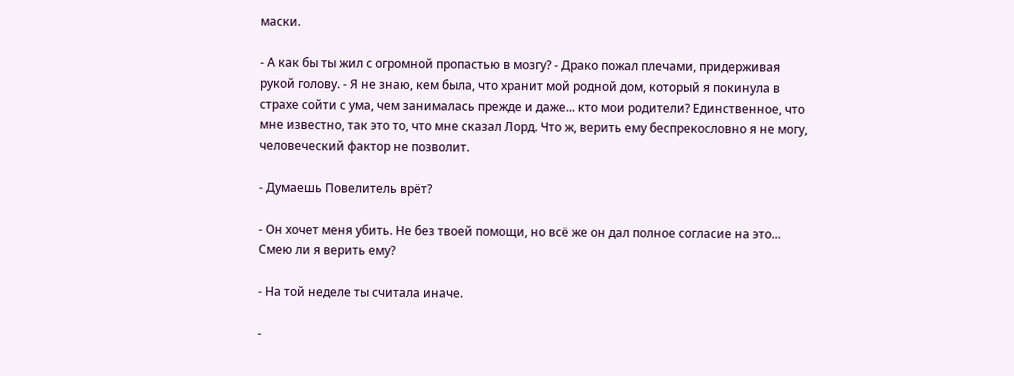маски.

- А как бы ты жил с огромной пропастью в мозгу? - Драко пожал плечами, придерживая рукой голову. - Я не знаю, кем была, что хранит мой родной дом, который я покинула в страхе сойти с ума, чем занималась прежде и даже... кто мои родители? Единственное, что мне известно, так это то, что мне сказал Лорд. Что ж, верить ему беспрекословно я не могу, человеческий фактор не позволит.

- Думаешь Повелитель врёт?

- Он хочет меня убить. Не без твоей помощи, но всё же он дал полное согласие на это... Смею ли я верить ему?

- На той неделе ты считала иначе.

-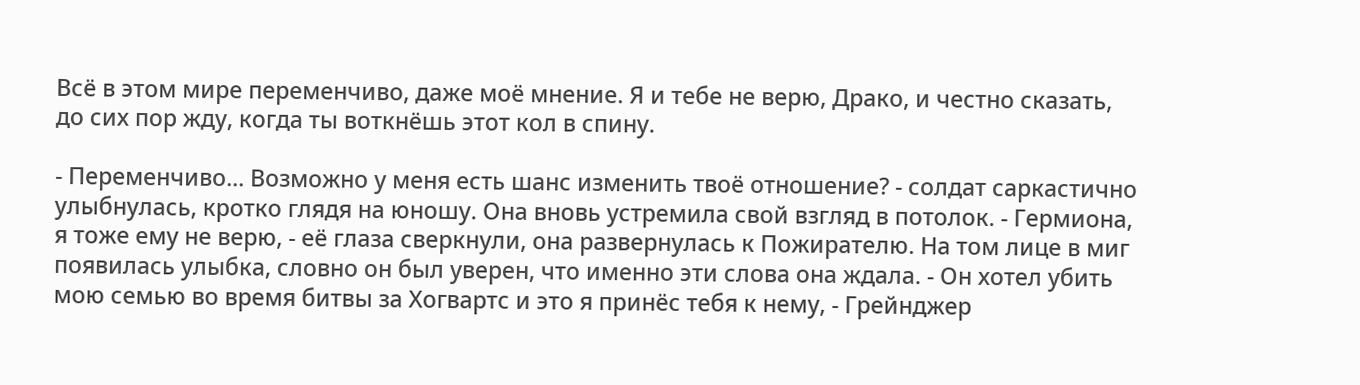Всё в этом мире переменчиво, даже моё мнение. Я и тебе не верю, Драко, и честно сказать, до сих пор жду, когда ты воткнёшь этот кол в спину.

- Переменчиво... Возможно у меня есть шанс изменить твоё отношение? - солдат саркастично улыбнулась, кротко глядя на юношу. Она вновь устремила свой взгляд в потолок. - Гермиона, я тоже ему не верю, - её глаза сверкнули, она развернулась к Пожирателю. На том лице в миг появилась улыбка, словно он был уверен, что именно эти слова она ждала. - Он хотел убить мою семью во время битвы за Хогвартс и это я принёс тебя к нему, - Грейнджер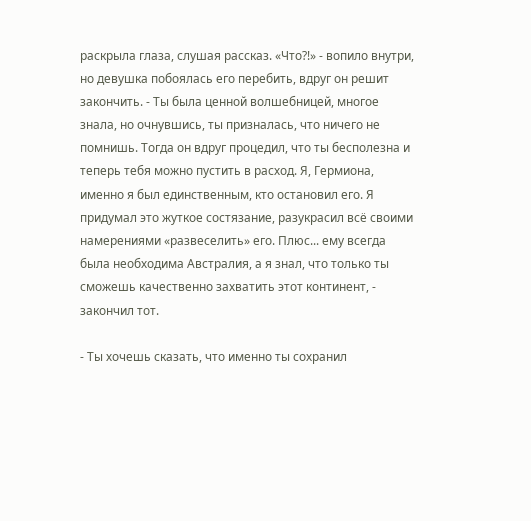раскрыла глаза, слушая рассказ. «Что?!» - вопило внутри, но девушка побоялась его перебить, вдруг он решит закончить. - Ты была ценной волшебницей, многое знала, но очнувшись, ты призналась, что ничего не помнишь. Тогда он вдруг процедил, что ты бесполезна и теперь тебя можно пустить в расход. Я, Гермиона, именно я был единственным, кто остановил его. Я придумал это жуткое состязание, разукрасил всё своими намерениями «развеселить» его. Плюс... ему всегда была необходима Австралия, а я знал, что только ты сможешь качественно захватить этот континент, - закончил тот.

- Ты хочешь сказать, что именно ты сохранил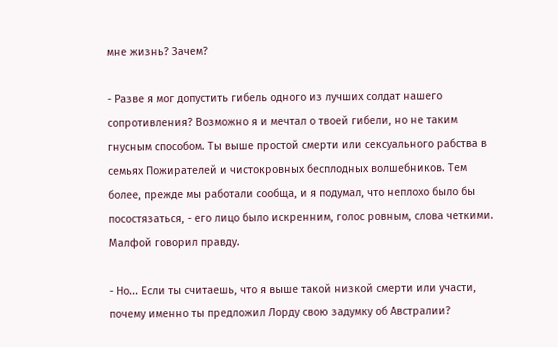мне жизнь? Зачем?

- Разве я мог допустить гибель одного из лучших солдат нашего сопротивления? Возможно я и мечтал о твоей гибели, но не таким гнусным способом. Ты выше простой смерти или сексуального рабства в семьях Пожирателей и чистокровных бесплодных волшебников. Тем более, прежде мы работали сообща, и я подумал, что неплохо было бы посостязаться, - его лицо было искренним, голос ровным, слова четкими. Малфой говорил правду.

- Но... Если ты считаешь, что я выше такой низкой смерти или участи, почему именно ты предложил Лорду свою задумку об Австралии?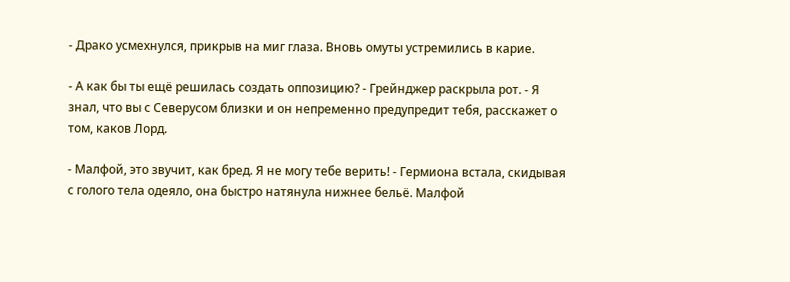- Драко усмехнулся, прикрыв на миг глаза. Вновь омуты устремились в карие.

- А как бы ты ещё решилась создать оппозицию? - Грейнджер раскрыла рот. - Я знал, что вы с Северусом близки и он непременно предупредит тебя, расскажет о том, каков Лорд.

- Малфой, это звучит, как бред. Я не могу тебе верить! - Гермиона встала, скидывая с голого тела одеяло, она быстро натянула нижнее бельё. Малфой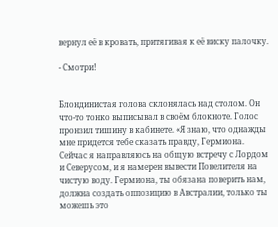вернул её в кровать, притягивая к её виску палочку.

- Смотри!


Блондинистая голова склонялась над столом. Он что-то тонко выписывал в своём блокноте. Голос пронзил тишину в кабинете. «Я знаю, что однажды мне придется тебе сказать правду, Гермиона. Сейчас я направляюсь на общую встречу с Лордом и Северусом, и я намерен вывести Повелителя на чистую воду. Гермиона, ты обязана поверить нам, должна создать оппозицию в Австралии, только ты можешь это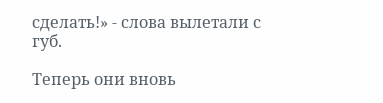сделать!» - слова вылетали с губ.

Теперь они вновь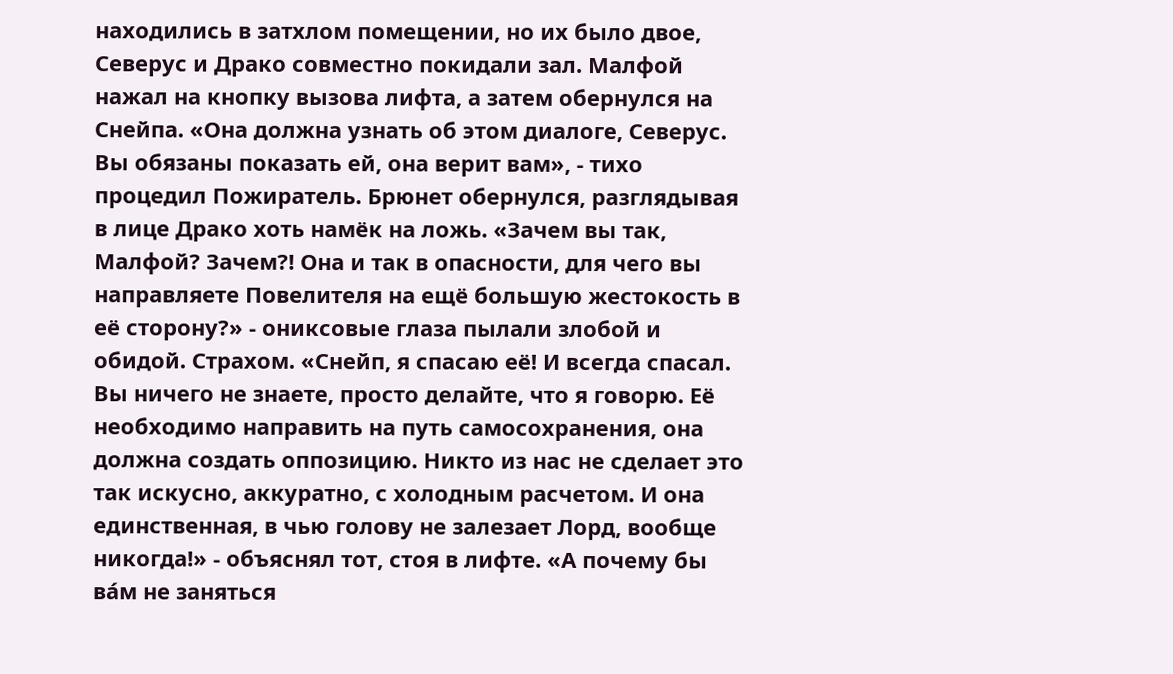находились в затхлом помещении, но их было двое, Северус и Драко совместно покидали зал. Малфой нажал на кнопку вызова лифта, а затем обернулся на Снейпа. «Она должна узнать об этом диалоге, Северус. Вы обязаны показать ей, она верит вам», - тихо процедил Пожиратель. Брюнет обернулся, разглядывая в лице Драко хоть намёк на ложь. «Зачем вы так, Малфой? Зачем?! Она и так в опасности, для чего вы направляете Повелителя на ещё большую жестокость в её сторону?» - ониксовые глаза пылали злобой и обидой. Страхом. «Снейп, я спасаю её! И всегда спасал. Вы ничего не знаете, просто делайте, что я говорю. Её необходимо направить на путь самосохранения, она должна создать оппозицию. Никто из нас не сделает это так искусно, аккуратно, с холодным расчетом. И она единственная, в чью голову не залезает Лорд, вообще никогда!» - объяснял тот, стоя в лифте. «А почему бы ва́м не заняться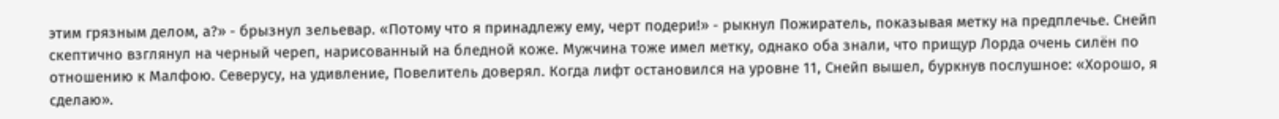этим грязным делом, а?» - брызнул зельевар. «Потому что я принадлежу ему, черт подери!» - рыкнул Пожиратель, показывая метку на предплечье. Снейп скептично взглянул на черный череп, нарисованный на бледной коже. Мужчина тоже имел метку, однако оба знали, что прищур Лорда очень силён по отношению к Малфою. Северусу, на удивление, Повелитель доверял. Когда лифт остановился на уровне 11, Снейп вышел, буркнув послушное: «Хорошо, я сделаю».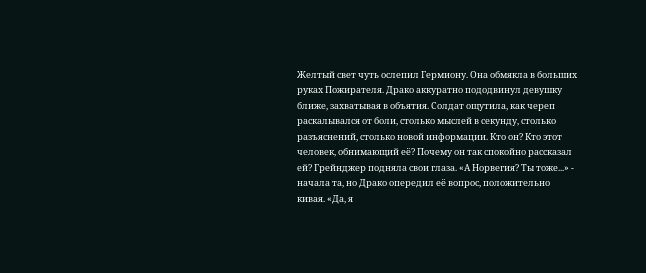Желтый свет чуть ослепил Гермиону. Она обмякла в больших руках Пожирателя. Драко аккуратно пододвинул девушку ближе, захватывая в объятия. Солдат ощутила, как череп раскалывался от боли, столько мыслей в секунду, столько разъяснений, столько новой информации. Кто он? Кто этот человек, обнимающий её? Почему он так спокойно рассказал ей? Грейнджер подняла свои глаза. «А Норвегия? Ты тоже...» - начала та, но Драко опередил её вопрос, положительно кивая. «Да, я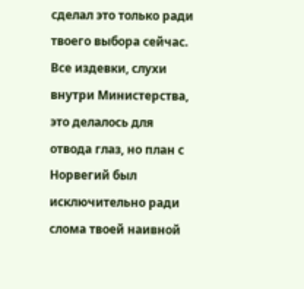сделал это только ради твоего выбора сейчас. Все издевки, слухи внутри Министерства, это делалось для отвода глаз, но план с Норвегий был исключительно ради слома твоей наивной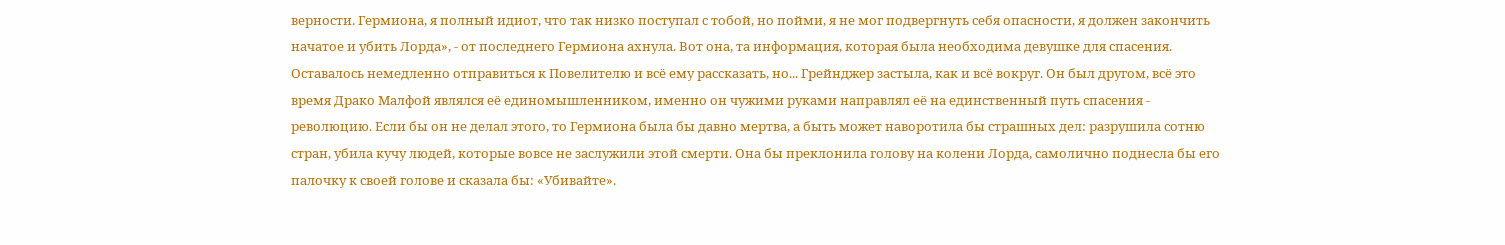верности. Гермиона, я полный идиот, что так низко поступал с тобой, но пойми, я не мог подвергнуть себя опасности, я должен закончить начатое и убить Лорда», - от последнего Гермиона ахнула. Вот она, та информация, которая была необходима девушке для спасения. Оставалось немедленно отправиться к Повелителю и всё ему рассказать, но... Грейнджер застыла, как и всё вокруг. Он был другом, всё это время Драко Малфой являлся её единомышленником, именно он чужими руками направлял её на единственный путь спасения - революцию. Если бы он не делал этого, то Гермиона была бы давно мертва, а быть может наворотила бы страшных дел: разрушила сотню стран, убила кучу людей, которые вовсе не заслужили этой смерти. Она бы преклонила голову на колени Лорда, самолично поднесла бы его палочку к своей голове и сказала бы: «Убивайте».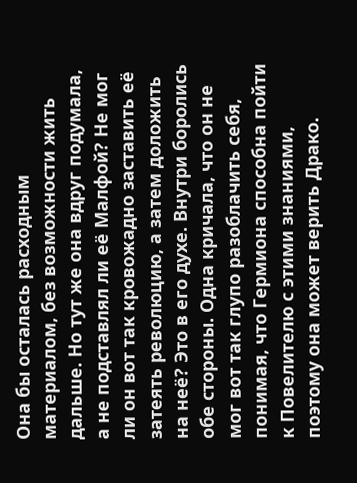Она бы осталась расходным материалом, без возможности жить дальше. Но тут же она вдруг подумала, а не подставлял ли её Малфой? Не мог ли он вот так кровожадно заставить её затеять революцию, а затем доложить на неё? Это в его духе. Внутри боролись обе стороны. Одна кричала, что он не мог вот так глупо разоблачить себя, понимая, что Гермиона способна пойти к Повелителю с этими знаниями, поэтому она может верить Драко.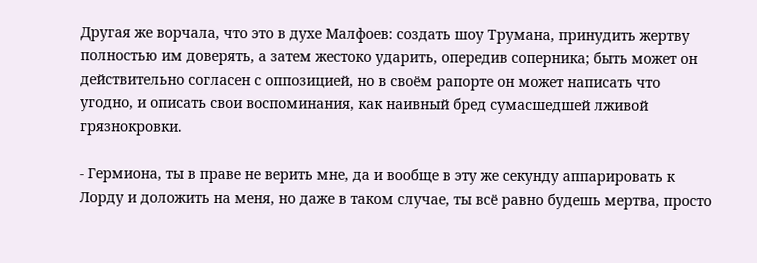Другая же ворчала, что это в духе Малфоев: создать шоу Трумана, принудить жертву полностью им доверять, а затем жестоко ударить, опередив соперника; быть может он действительно согласен с оппозицией, но в своём рапорте он может написать что угодно, и описать свои воспоминания, как наивный бред сумасшедшей лживой грязнокровки.

- Гермиона, ты в праве не верить мне, да и вообще в эту же секунду аппарировать к Лорду и доложить на меня, но даже в таком случае, ты всё равно будешь мертва, просто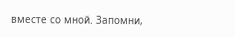вместе со мной. Запомни,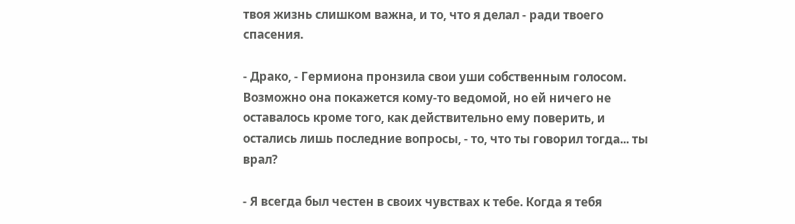твоя жизнь слишком важна, и то, что я делал - ради твоего спасения.

- Драко, - Гермиона пронзила свои уши собственным голосом. Возможно она покажется кому-то ведомой, но ей ничего не оставалось кроме того, как действительно ему поверить, и остались лишь последние вопросы, - то, что ты говорил тогда... ты врал?

- Я всегда был честен в своих чувствах к тебе. Когда я тебя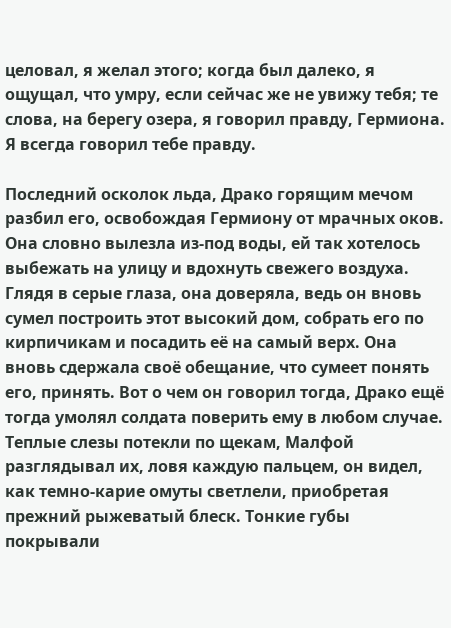целовал, я желал этого; когда был далеко, я ощущал, что умру, если сейчас же не увижу тебя; те слова, на берегу озера, я говорил правду, Гермиона. Я всегда говорил тебе правду.

Последний осколок льда, Драко горящим мечом разбил его, освобождая Гермиону от мрачных оков. Она словно вылезла из-под воды, ей так хотелось выбежать на улицу и вдохнуть свежего воздуха. Глядя в серые глаза, она доверяла, ведь он вновь сумел построить этот высокий дом, собрать его по кирпичикам и посадить её на самый верх. Она вновь сдержала своё обещание, что сумеет понять его, принять. Вот о чем он говорил тогда, Драко ещё тогда умолял солдата поверить ему в любом случае. Теплые слезы потекли по щекам, Малфой разглядывал их, ловя каждую пальцем, он видел, как темно-карие омуты светлели, приобретая прежний рыжеватый блеск. Тонкие губы покрывали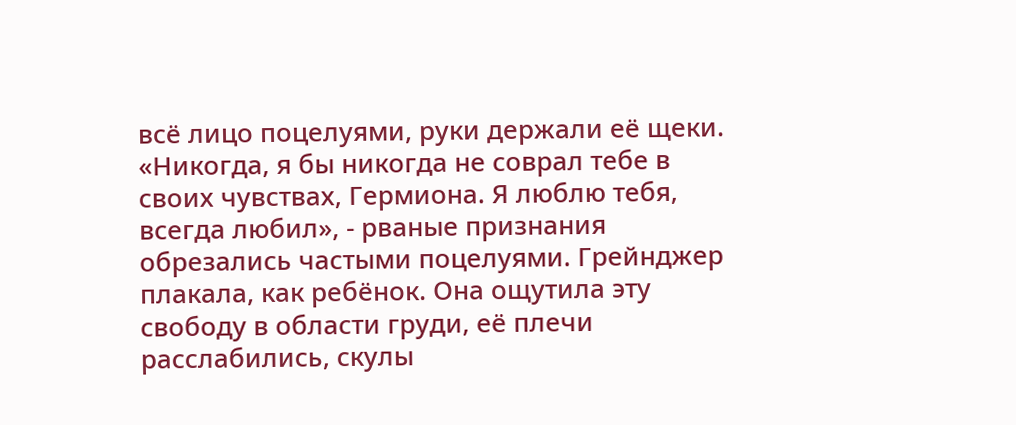всё лицо поцелуями, руки держали её щеки. «Никогда, я бы никогда не соврал тебе в своих чувствах, Гермиона. Я люблю тебя, всегда любил», - рваные признания обрезались частыми поцелуями. Грейнджер плакала, как ребёнок. Она ощутила эту свободу в области груди, её плечи расслабились, скулы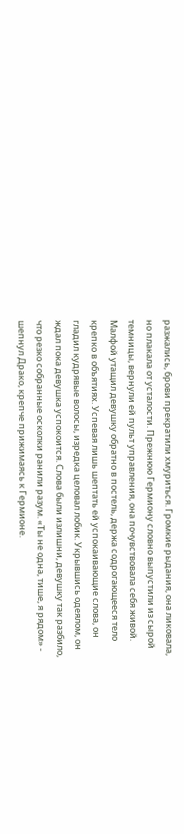разжались, брови прекратили хмуриться. Громкие рыдания, она ликовала, но плакала от усталости. Прежнюю Гермиону словно выпустили из сырой темницы, вернули ей пульт управления, она почувствовала себя живой. Малфой утащил девушку обратно в постель, держа содрогающееся тело крепко в объятиях. Успевая лишь шептать ей успокаивающие слова, он гладил кудрявые волосы, изредка целовал лобик. Укрывшись одеялом, он ждал пока девушка успокоится. Слова были излишни, девушку так разбило, что резко собранные осколки ранили разум. «Ты не одна, тише, я рядом» - шепнул Драко, крепче прижимаясь к Гермионе.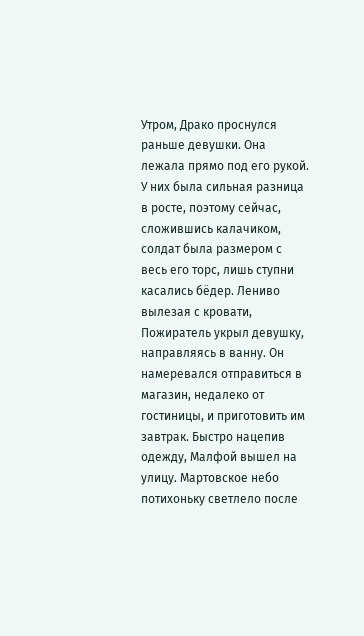Утром, Драко проснулся раньше девушки. Она лежала прямо под его рукой. У них была сильная разница в росте, поэтому сейчас, сложившись калачиком, солдат была размером с весь его торс, лишь ступни касались бёдер. Лениво вылезая с кровати, Пожиратель укрыл девушку, направляясь в ванну. Он намеревался отправиться в магазин, недалеко от гостиницы, и приготовить им завтрак. Быстро нацепив одежду, Малфой вышел на улицу. Мартовское небо потихоньку светлело после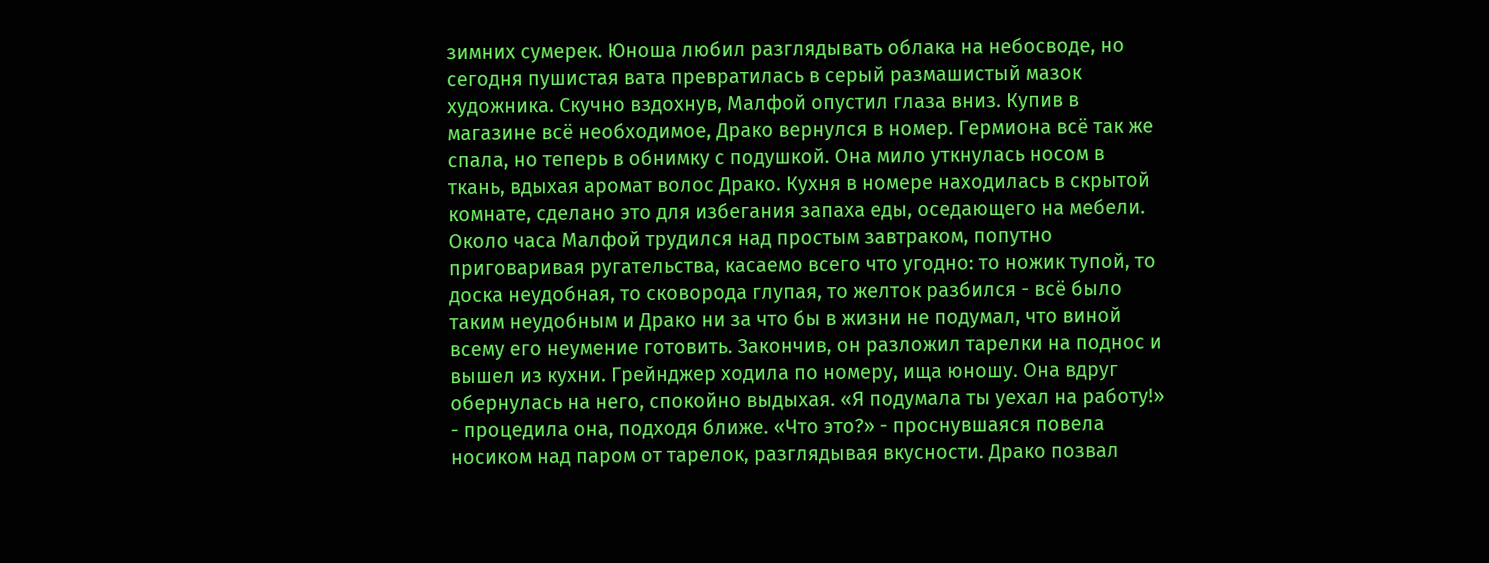зимних сумерек. Юноша любил разглядывать облака на небосводе, но сегодня пушистая вата превратилась в серый размашистый мазок художника. Скучно вздохнув, Малфой опустил глаза вниз. Купив в магазине всё необходимое, Драко вернулся в номер. Гермиона всё так же спала, но теперь в обнимку с подушкой. Она мило уткнулась носом в ткань, вдыхая аромат волос Драко. Кухня в номере находилась в скрытой комнате, сделано это для избегания запаха еды, оседающего на мебели. Около часа Малфой трудился над простым завтраком, попутно приговаривая ругательства, касаемо всего что угодно: то ножик тупой, то доска неудобная, то сковорода глупая, то желток разбился - всё было таким неудобным и Драко ни за что бы в жизни не подумал, что виной всему его неумение готовить. Закончив, он разложил тарелки на поднос и вышел из кухни. Грейнджер ходила по номеру, ища юношу. Она вдруг обернулась на него, спокойно выдыхая. «Я подумала ты уехал на работу!» - процедила она, подходя ближе. «Что это?» - проснувшаяся повела носиком над паром от тарелок, разглядывая вкусности. Драко позвал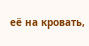её на кровать,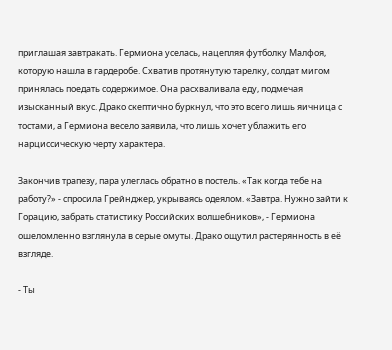приглашая завтракать. Гермиона уселась, нацепляя футболку Малфоя, которую нашла в гардеробе. Схватив протянутую тарелку, солдат мигом принялась поедать содержимое. Она расхваливала еду, подмечая изысканный вкус. Драко скептично буркнул, что это всего лишь яичница с тостами, а Гермиона весело заявила, что лишь хочет ублажить его нарциссическую черту характера.

Закончив трапезу, пара улеглась обратно в постель. «Так когда тебе на работу?» - спросила Грейнджер, укрываясь одеялом. «Завтра. Нужно зайти к Горацию, забрать статистику Российских волшебников», - Гермиона ошеломленно взглянула в серые омуты. Драко ощутил растерянность в её взгляде.

- Ты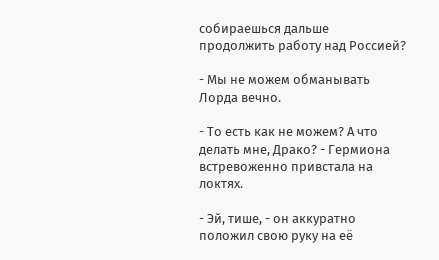собираешься дальше продолжить работу над Россией?

- Мы не можем обманывать Лорда вечно.

- То есть как не можем? А что делать мне, Драко? - Гермиона встревоженно привстала на локтях.

- Эй, тише, - он аккуратно положил свою руку на её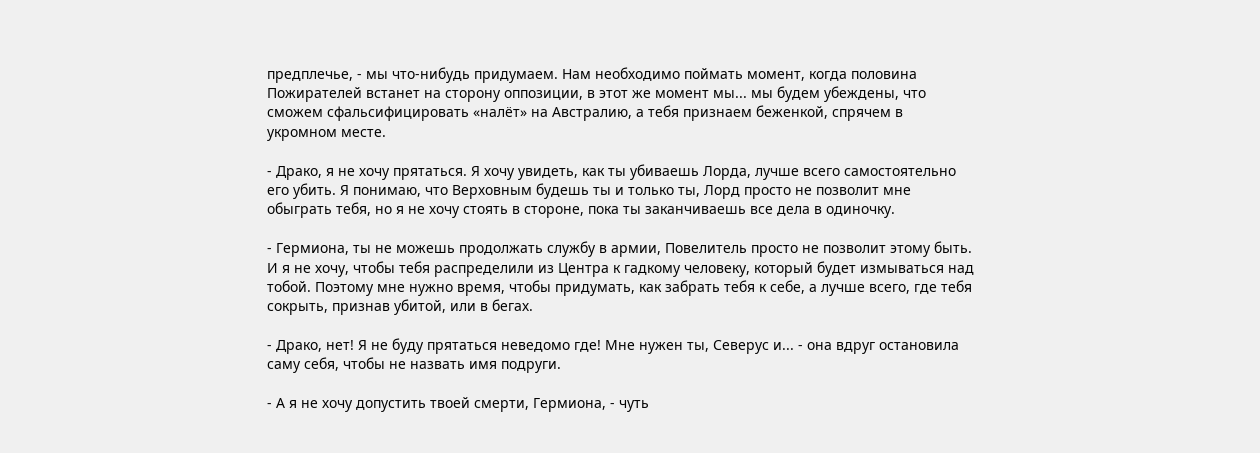предплечье, - мы что-нибудь придумаем. Нам необходимо поймать момент, когда половина Пожирателей встанет на сторону оппозиции, в этот же момент мы... мы будем убеждены, что сможем сфальсифицировать «налёт» на Австралию, а тебя признаем беженкой, спрячем в укромном месте.

- Драко, я не хочу прятаться. Я хочу увидеть, как ты убиваешь Лорда, лучше всего самостоятельно его убить. Я понимаю, что Верховным будешь ты и только ты, Лорд просто не позволит мне обыграть тебя, но я не хочу стоять в стороне, пока ты заканчиваешь все дела в одиночку.

- Гермиона, ты не можешь продолжать службу в армии, Повелитель просто не позволит этому быть. И я не хочу, чтобы тебя распределили из Центра к гадкому человеку, который будет измываться над тобой. Поэтому мне нужно время, чтобы придумать, как забрать тебя к себе, а лучше всего, где тебя сокрыть, признав убитой, или в бегах.

- Драко, нет! Я не буду прятаться неведомо где! Мне нужен ты, Северус и... - она вдруг остановила саму себя, чтобы не назвать имя подруги.

- А я не хочу допустить твоей смерти, Гермиона, - чуть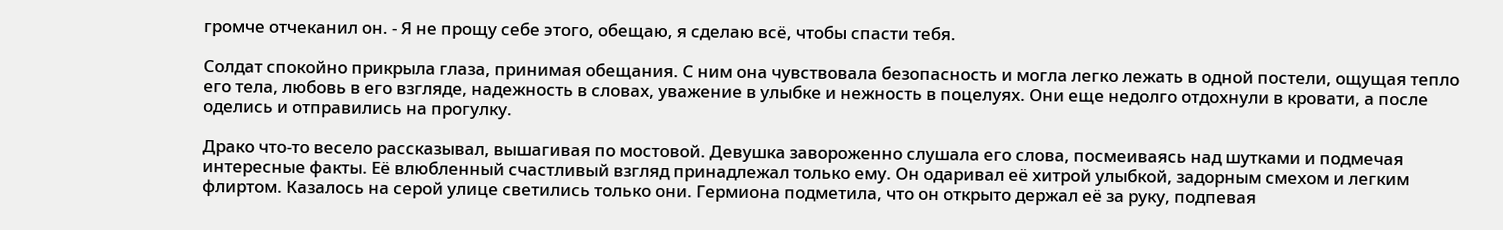громче отчеканил он. - Я не прощу себе этого, обещаю, я сделаю всё, чтобы спасти тебя.

Солдат спокойно прикрыла глаза, принимая обещания. С ним она чувствовала безопасность и могла легко лежать в одной постели, ощущая тепло его тела, любовь в его взгляде, надежность в словах, уважение в улыбке и нежность в поцелуях. Они еще недолго отдохнули в кровати, а после оделись и отправились на прогулку.

Драко что-то весело рассказывал, вышагивая по мостовой. Девушка завороженно слушала его слова, посмеиваясь над шутками и подмечая интересные факты. Её влюбленный счастливый взгляд принадлежал только ему. Он одаривал её хитрой улыбкой, задорным смехом и легким флиртом. Казалось на серой улице светились только они. Гермиона подметила, что он открыто держал её за руку, подпевая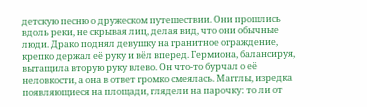детскую песню о дружеском путешествии. Они прошлись вдоль реки, не скрывая лиц, делая вид, что они обычные люди. Драко поднял девушку на гранитное ограждение, крепко держал её руку и вёл вперед. Гермиона, балансируя, вытащила вторую руку влево. Он что-то бурчал о её неловкости, а она в ответ громко смеялась. Магглы, изредка появляющиеся на площади, глядели на парочку: то ли от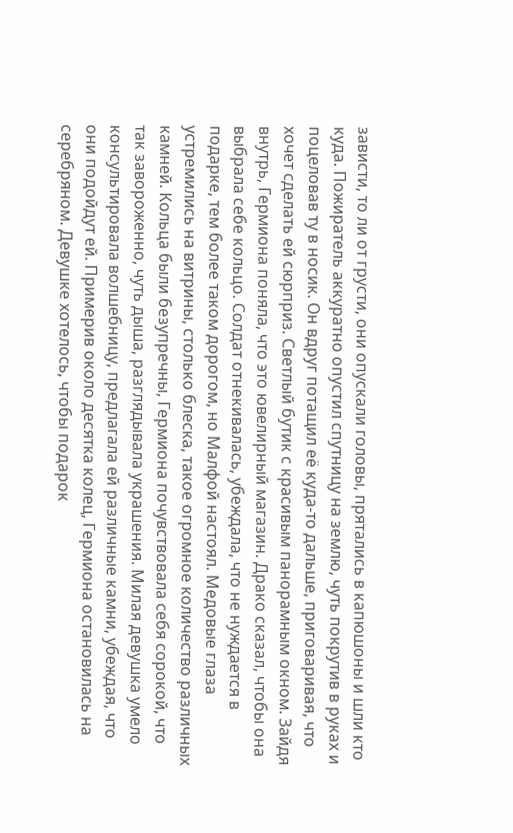зависти, то ли от грусти, они опускали головы, прятались в капюшоны и шли кто куда. Пожиратель аккуратно опустил спутницу на землю, чуть покрутив в руках и поцеловав ту в носик. Он вдруг потащил её куда-то дальше, приговаривая, что хочет сделать ей сюрприз. Светлый бутик с красивым панорамным окном. Зайдя внутрь, Гермиона поняла, что это ювелирный магазин. Драко сказал, чтобы она выбрала себе кольцо. Солдат отнекивалась, убеждала, что не нуждается в подарке, тем более таком дорогом, но Малфой настоял. Медовые глаза устремились на витрины, столько блеска, такое огромное количество различных камней. Кольца были безупречны, Гермиона почувствовала себя сорокой, что так завороженно, чуть дыша, разглядывала украшения. Милая девушка умело консультировала волшебницу, предлагала ей различные камни, убеждая, что они подойдут ей. Примерив около десятка колец, Гермиона остановилась на серебряном. Девушке хотелось, чтобы подарок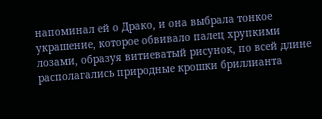напоминал ей о Драко, и она выбрала тонкое украшение, которое обвивало палец хрупкими лозами, образуя витиеватый рисунок, по всей длине располагались природные крошки бриллианта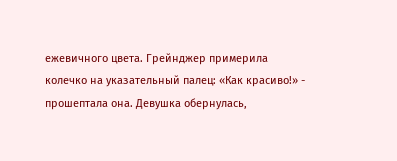ежевичного цвета. Грейнджер примерила колечко на указательный палец: «Как красиво!» - прошептала она. Девушка обернулась,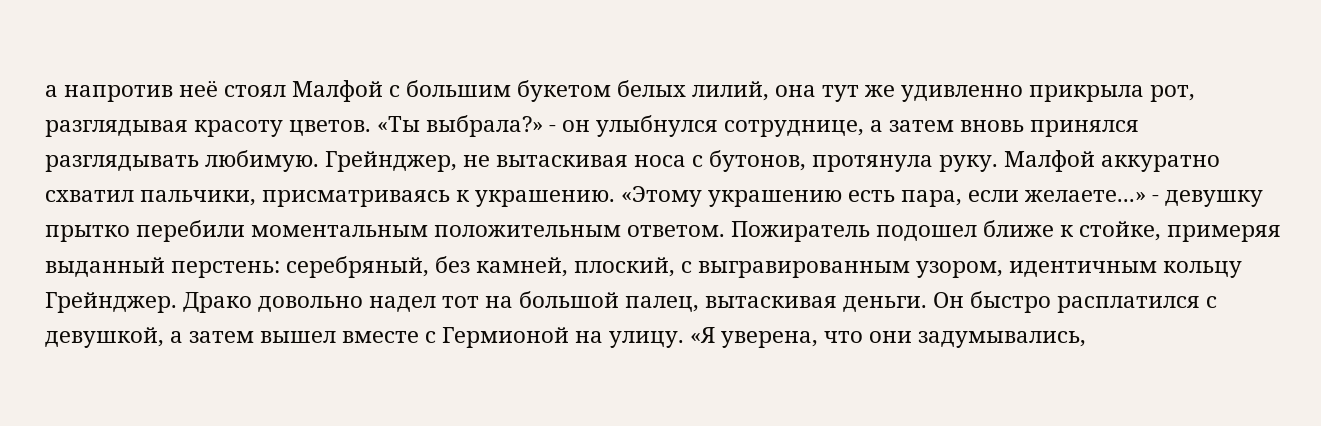а напротив неё стоял Малфой с большим букетом белых лилий, она тут же удивленно прикрыла рот, разглядывая красоту цветов. «Ты выбрала?» - он улыбнулся сотруднице, а затем вновь принялся разглядывать любимую. Грейнджер, не вытаскивая носа с бутонов, протянула руку. Малфой аккуратно схватил пальчики, присматриваясь к украшению. «Этому украшению есть пара, если желаете...» - девушку прытко перебили моментальным положительным ответом. Пожиратель подошел ближе к стойке, примеряя выданный перстень: серебряный, без камней, плоский, с выгравированным узором, идентичным кольцу Грейнджер. Драко довольно надел тот на большой палец, вытаскивая деньги. Он быстро расплатился с девушкой, а затем вышел вместе с Гермионой на улицу. «Я уверена, что они задумывались,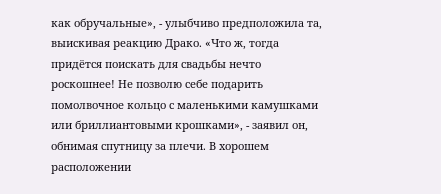как обручальные», - улыбчиво предположила та, выискивая реакцию Драко. «Что ж, тогда придётся поискать для свадьбы нечто роскошнее! Не позволю себе подарить помолвочное кольцо с маленькими камушками или бриллиантовыми крошками», - заявил он, обнимая спутницу за плечи. В хорошем расположении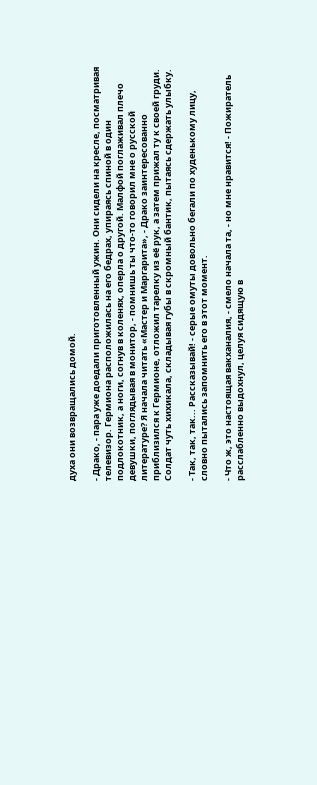духа они возвращались домой.

- Драко, - пара уже доедали приготовленный ужин. Они сидели на кресле, посматривая телевизор. Гермиона расположилась на его бедрах, упираясь спиной в один подлокотник, а ноги, согнув в коленях, оперла о другой. Малфой поглаживал плечо девушки, поглядывая в монитор, - помнишь ты что-то говорил мне о русской литературе? Я начала читать «Мастер и Маргарита», - Драко заинтересованно приблизился к Гермионе, отложил тарелку из её рук, а затем прижал ту к своей груди. Солдат чуть хихикала, складывая губы в скромный бантик, пытаясь сдержать улыбку.

- Так, так, так... Рассказывай! - серые омуты довольно бегали по худенькому лицу, словно пытались запомнить его в этот момент.

- Что ж, это настоящая вакханалия, - смело начала та, - но мне нравится! - Пожиратель расслабленно выдохнул, целуя сидящую в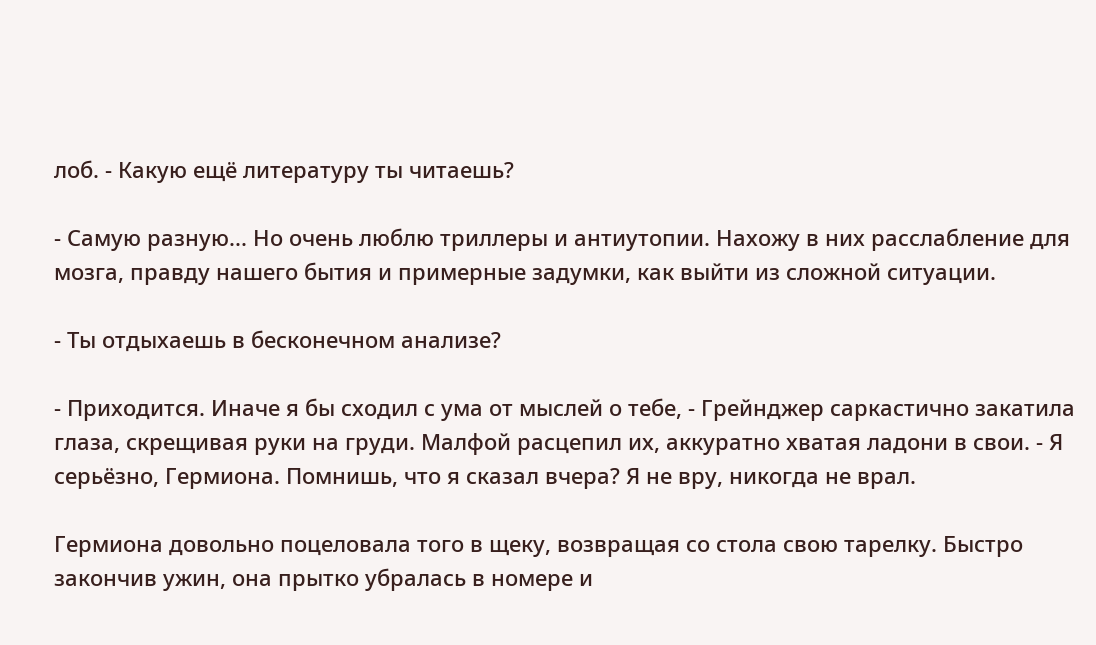лоб. - Какую ещё литературу ты читаешь?

- Самую разную... Но очень люблю триллеры и антиутопии. Нахожу в них расслабление для мозга, правду нашего бытия и примерные задумки, как выйти из сложной ситуации.

- Ты отдыхаешь в бесконечном анализе?

- Приходится. Иначе я бы сходил с ума от мыслей о тебе, - Грейнджер саркастично закатила глаза, скрещивая руки на груди. Малфой расцепил их, аккуратно хватая ладони в свои. - Я серьёзно, Гермиона. Помнишь, что я сказал вчера? Я не вру, никогда не врал.

Гермиона довольно поцеловала того в щеку, возвращая со стола свою тарелку. Быстро закончив ужин, она прытко убралась в номере и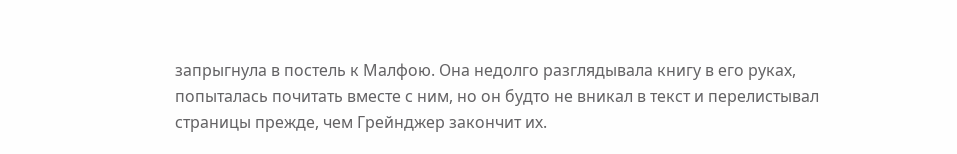запрыгнула в постель к Малфою. Она недолго разглядывала книгу в его руках, попыталась почитать вместе с ним, но он будто не вникал в текст и перелистывал страницы прежде, чем Грейнджер закончит их.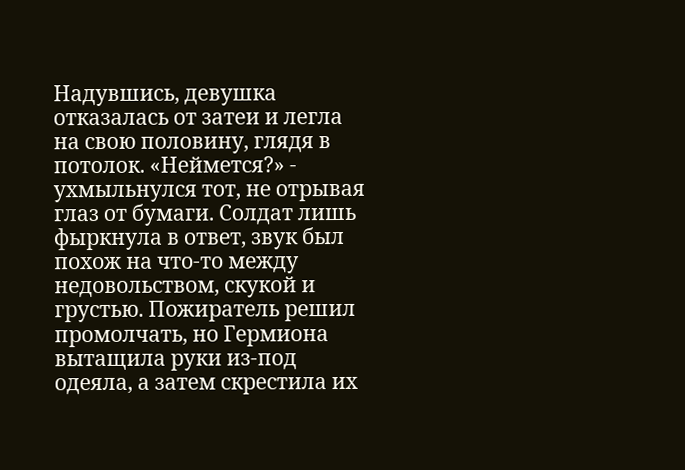Надувшись, девушка отказалась от затеи и легла на свою половину, глядя в потолок. «Неймется?» - ухмыльнулся тот, не отрывая глаз от бумаги. Солдат лишь фыркнула в ответ, звук был похож на что-то между недовольством, скукой и грустью. Пожиратель решил промолчать, но Гермиона вытащила руки из-под одеяла, а затем скрестила их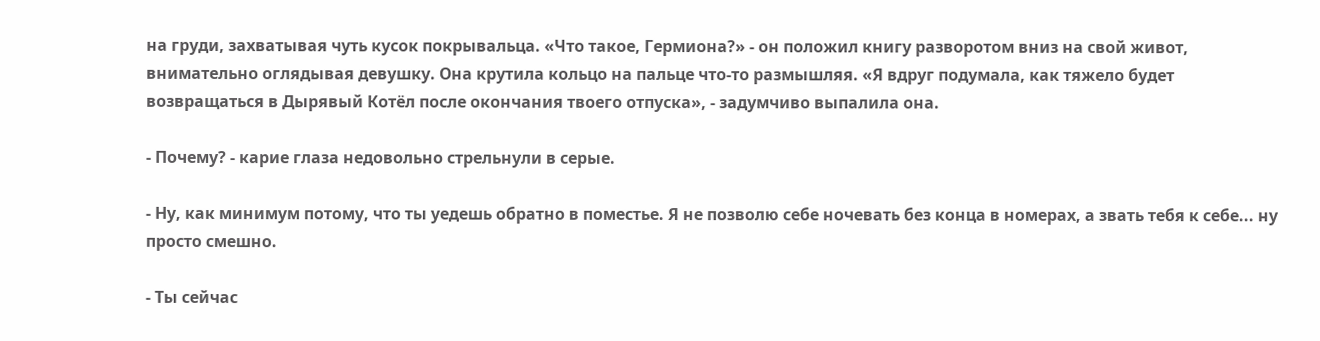на груди, захватывая чуть кусок покрывальца. «Что такое, Гермиона?» - он положил книгу разворотом вниз на свой живот, внимательно оглядывая девушку. Она крутила кольцо на пальце что-то размышляя. «Я вдруг подумала, как тяжело будет возвращаться в Дырявый Котёл после окончания твоего отпуска», - задумчиво выпалила она.

- Почему? - карие глаза недовольно стрельнули в серые.

- Ну, как минимум потому, что ты уедешь обратно в поместье. Я не позволю себе ночевать без конца в номерах, а звать тебя к себе... ну просто смешно.

- Ты сейчас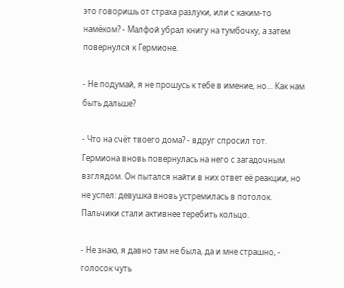это говоришь от страха разлуки, или с каким-то намёком? - Малфой убрал книгу на тумбочку, а затем повернулся к Гермионе.

- Не подумай, я не прошусь к тебе в имение, но... Как нам быть дальше?

- Что на счёт твоего дома? - вдруг спросил тот. Гермиона вновь повернулась на него с загадочным взглядом. Он пытался найти в них ответ её реакции, но не успел: девушка вновь устремилась в потолок. Пальчики стали активнее теребить кольцо.

- Не знаю, я давно там не была, да и мне страшно, - голосок чуть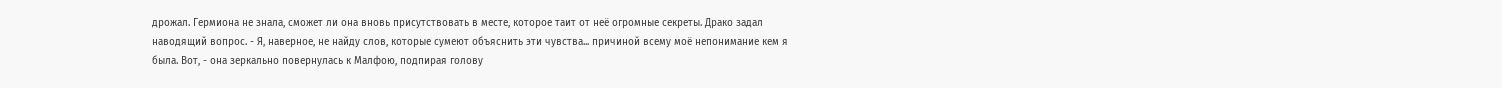дрожал. Гермиона не знала, сможет ли она вновь присутствовать в месте, которое таит от неё огромные секреты. Драко задал наводящий вопрос. - Я, наверное, не найду слов, которые сумеют объяснить эти чувства... причиной всему моё непонимание кем я была. Вот, - она зеркально повернулась к Малфою, подпирая голову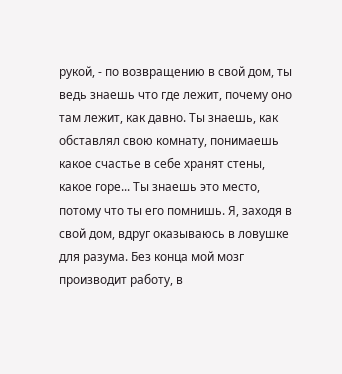рукой, - по возвращению в свой дом, ты ведь знаешь что где лежит, почему оно там лежит, как давно. Ты знаешь, как обставлял свою комнату, понимаешь какое счастье в себе хранят стены, какое горе... Ты знаешь это место, потому что ты его помнишь. Я, заходя в свой дом, вдруг оказываюсь в ловушке для разума. Без конца мой мозг производит работу, в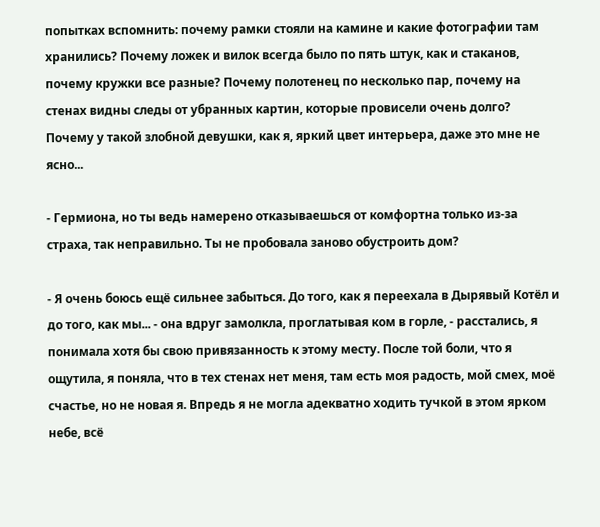попытках вспомнить: почему рамки стояли на камине и какие фотографии там хранились? Почему ложек и вилок всегда было по пять штук, как и стаканов, почему кружки все разные? Почему полотенец по несколько пар, почему на стенах видны следы от убранных картин, которые провисели очень долго? Почему у такой злобной девушки, как я, яркий цвет интерьера, даже это мне не ясно...

- Гермиона, но ты ведь намерено отказываешься от комфортна только из-за страха, так неправильно. Ты не пробовала заново обустроить дом?

- Я очень боюсь ещё сильнее забыться. До того, как я переехала в Дырявый Котёл и до того, как мы... - она вдруг замолкла, проглатывая ком в горле, - расстались, я понимала хотя бы свою привязанность к этому месту. После той боли, что я ощутила, я поняла, что в тех стенах нет меня, там есть моя радость, мой смех, моё счастье, но не новая я. Впредь я не могла адекватно ходить тучкой в этом ярком небе, всё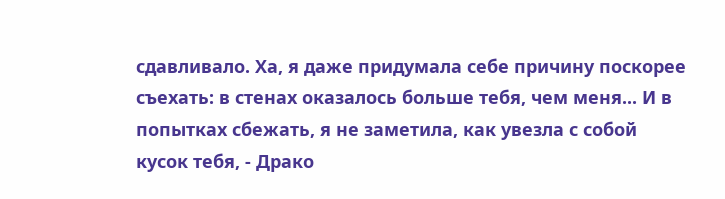сдавливало. Ха, я даже придумала себе причину поскорее съехать: в стенах оказалось больше тебя, чем меня... И в попытках сбежать, я не заметила, как увезла с собой кусок тебя, - Драко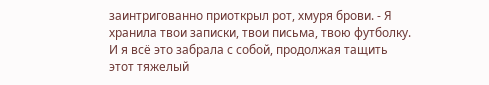заинтригованно приоткрыл рот, хмуря брови. - Я хранила твои записки, твои письма, твою футболку. И я всё это забрала с собой, продолжая тащить этот тяжелый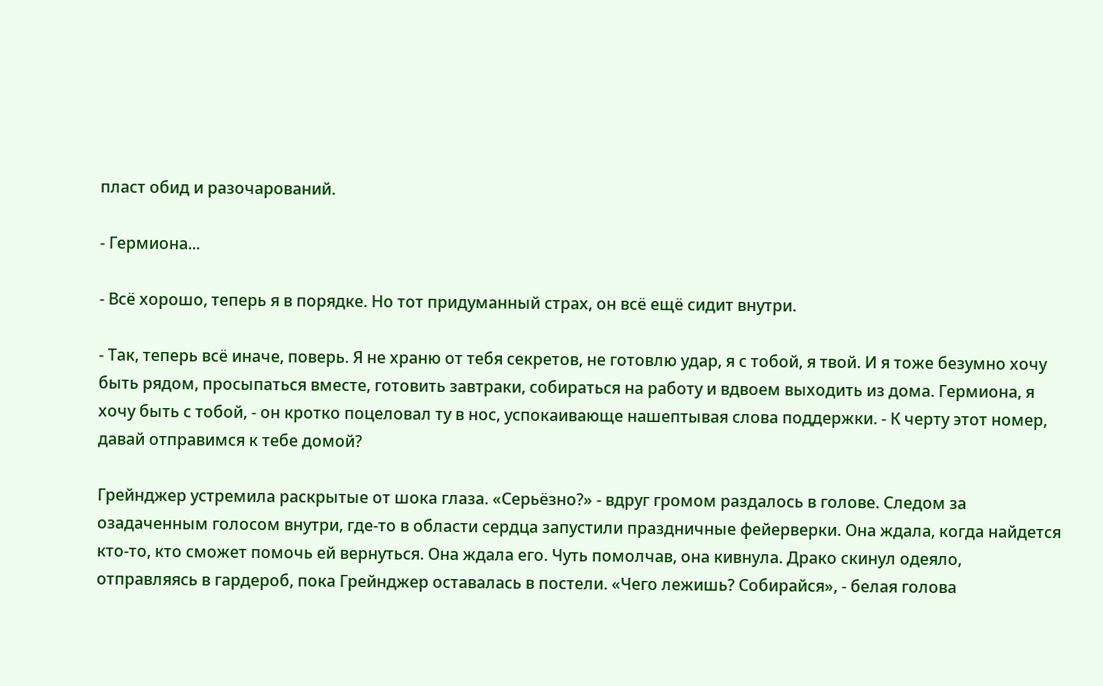пласт обид и разочарований.

- Гермиона...

- Всё хорошо, теперь я в порядке. Но тот придуманный страх, он всё ещё сидит внутри.

- Так, теперь всё иначе, поверь. Я не храню от тебя секретов, не готовлю удар, я с тобой, я твой. И я тоже безумно хочу быть рядом, просыпаться вместе, готовить завтраки, собираться на работу и вдвоем выходить из дома. Гермиона, я хочу быть с тобой, - он кротко поцеловал ту в нос, успокаивающе нашептывая слова поддержки. - К черту этот номер, давай отправимся к тебе домой?

Грейнджер устремила раскрытые от шока глаза. «Серьёзно?» - вдруг громом раздалось в голове. Следом за озадаченным голосом внутри, где-то в области сердца запустили праздничные фейерверки. Она ждала, когда найдется кто-то, кто сможет помочь ей вернуться. Она ждала его. Чуть помолчав, она кивнула. Драко скинул одеяло, отправляясь в гардероб, пока Грейнджер оставалась в постели. «Чего лежишь? Собирайся», - белая голова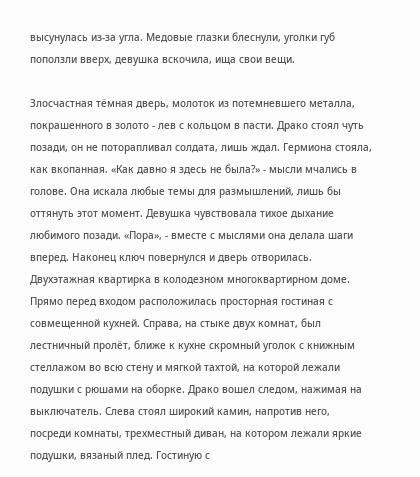высунулась из-за угла. Медовые глазки блеснули, уголки губ поползли вверх, девушка вскочила, ища свои вещи.

Злосчастная тёмная дверь, молоток из потемневшего металла, покрашенного в золото - лев с кольцом в пасти. Драко стоял чуть позади, он не поторапливал солдата, лишь ждал. Гермиона стояла, как вкопанная. «Как давно я здесь не была?» - мысли мчались в голове. Она искала любые темы для размышлений, лишь бы оттянуть этот момент. Девушка чувствовала тихое дыхание любимого позади. «Пора», - вместе с мыслями она делала шаги вперед. Наконец ключ повернулся и дверь отворилась. Двухэтажная квартирка в колодезном многоквартирном доме. Прямо перед входом расположилась просторная гостиная с совмещенной кухней. Справа, на стыке двух комнат, был лестничный пролёт, ближе к кухне скромный уголок с книжным стеллажом во всю стену и мягкой тахтой, на которой лежали подушки с рюшами на оборке. Драко вошел следом, нажимая на выключатель. Слева стоял широкий камин, напротив него, посреди комнаты, трехместный диван, на котором лежали яркие подушки, вязаный плед. Гостиную с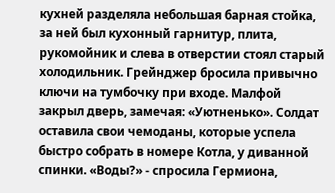кухней разделяла небольшая барная стойка, за ней был кухонный гарнитур, плита, рукомойник и слева в отверстии стоял старый холодильник. Грейнджер бросила привычно ключи на тумбочку при входе. Малфой закрыл дверь, замечая: «Уютненько». Солдат оставила свои чемоданы, которые успела быстро собрать в номере Котла, у диванной спинки. «Воды?» - спросила Гермиона,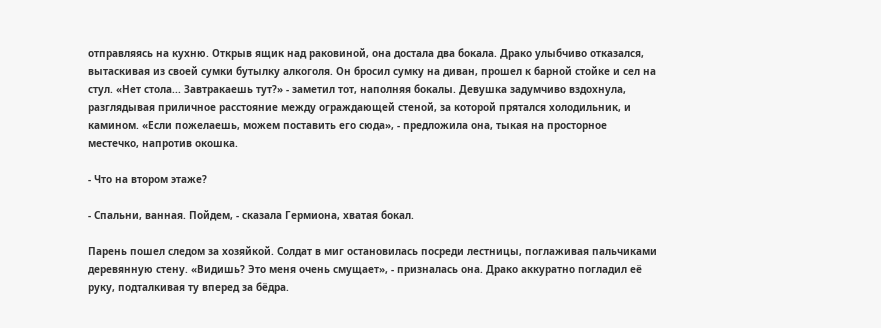отправляясь на кухню. Открыв ящик над раковиной, она достала два бокала. Драко улыбчиво отказался, вытаскивая из своей сумки бутылку алкоголя. Он бросил сумку на диван, прошел к барной стойке и сел на стул. «Нет стола... Завтракаешь тут?» - заметил тот, наполняя бокалы. Девушка задумчиво вздохнула, разглядывая приличное расстояние между ограждающей стеной, за которой прятался холодильник, и камином. «Если пожелаешь, можем поставить его сюда», - предложила она, тыкая на просторное местечко, напротив окошка.

- Что на втором этаже?

- Спальни, ванная. Пойдем, - сказала Гермиона, хватая бокал.

Парень пошел следом за хозяйкой. Солдат в миг остановилась посреди лестницы, поглаживая пальчиками деревянную стену. «Видишь? Это меня очень смущает», - призналась она. Драко аккуратно погладил её руку, подталкивая ту вперед за бёдра.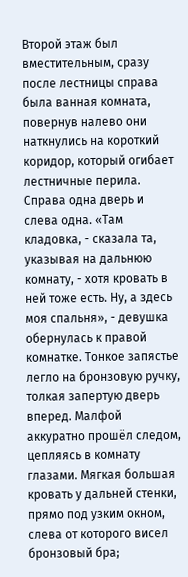Второй этаж был вместительным, сразу после лестницы справа была ванная комната, повернув налево они наткнулись на короткий коридор, который огибает лестничные перила. Справа одна дверь и слева одна. «Там кладовка, - сказала та, указывая на дальнюю комнату, - хотя кровать в ней тоже есть. Ну, а здесь моя спальня», - девушка обернулась к правой комнатке. Тонкое запястье легло на бронзовую ручку, толкая запертую дверь вперед. Малфой аккуратно прошёл следом, цепляясь в комнату глазами. Мягкая большая кровать у дальней стенки, прямо под узким окном, слева от которого висел бронзовый бра;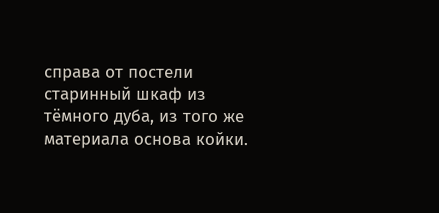справа от постели старинный шкаф из тёмного дуба, из того же материала основа койки.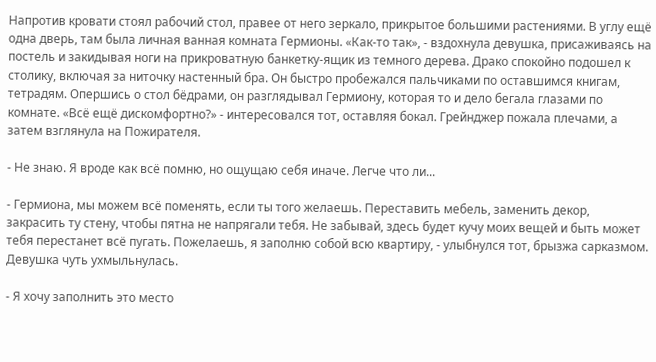Напротив кровати стоял рабочий стол, правее от него зеркало, прикрытое большими растениями. В углу ещё одна дверь, там была личная ванная комната Гермионы. «Как-то так», - вздохнула девушка, присаживаясь на постель и закидывая ноги на прикроватную банкетку-ящик из темного дерева. Драко спокойно подошел к столику, включая за ниточку настенный бра. Он быстро пробежался пальчиками по оставшимся книгам, тетрадям. Опершись о стол бёдрами, он разглядывал Гермиону, которая то и дело бегала глазами по комнате. «Всё ещё дискомфортно?» - интересовался тот, оставляя бокал. Грейнджер пожала плечами, а затем взглянула на Пожирателя.

- Не знаю. Я вроде как всё помню, но ощущаю себя иначе. Легче что ли...

- Гермиона, мы можем всё поменять, если ты того желаешь. Переставить мебель, заменить декор, закрасить ту стену, чтобы пятна не напрягали тебя. Не забывай, здесь будет кучу моих вещей и быть может тебя перестанет всё пугать. Пожелаешь, я заполню собой всю квартиру, - улыбнулся тот, брызжа сарказмом. Девушка чуть ухмыльнулась.

- Я хочу заполнить это место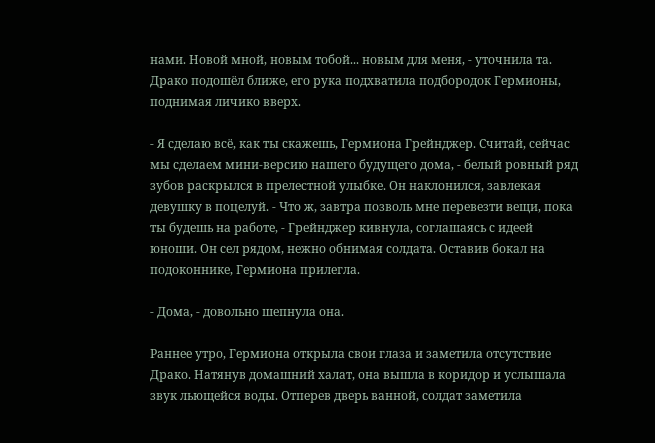нами. Новой мной, новым тобой... новым для меня, - уточнила та. Драко подошёл ближе, его рука подхватила подбородок Гермионы, поднимая личико вверх.

- Я сделаю всё, как ты скажешь, Гермиона Грейнджер. Считай, сейчас мы сделаем мини-версию нашего будущего дома, - белый ровный ряд зубов раскрылся в прелестной улыбке. Он наклонился, завлекая девушку в поцелуй. - Что ж, завтра позволь мне перевезти вещи, пока ты будешь на работе, - Грейнджер кивнула, соглашаясь с идеей юноши. Он сел рядом, нежно обнимая солдата. Оставив бокал на подоконнике, Гермиона прилегла.

- Дома, - довольно шепнула она.

Раннее утро, Гермиона открыла свои глаза и заметила отсутствие Драко. Натянув домашний халат, она вышла в коридор и услышала звук льющейся воды. Отперев дверь ванной, солдат заметила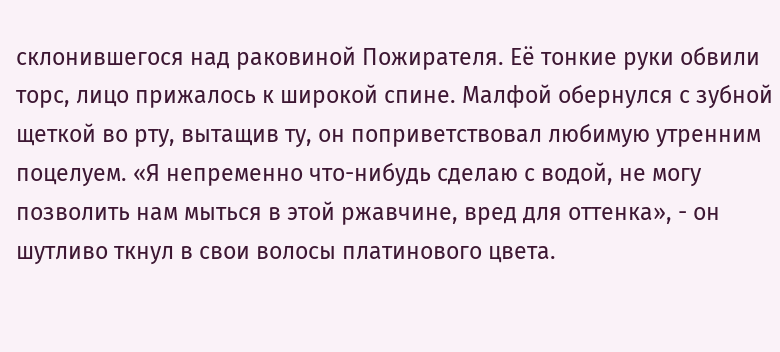склонившегося над раковиной Пожирателя. Её тонкие руки обвили торс, лицо прижалось к широкой спине. Малфой обернулся с зубной щеткой во рту, вытащив ту, он поприветствовал любимую утренним поцелуем. «Я непременно что-нибудь сделаю с водой, не могу позволить нам мыться в этой ржавчине, вред для оттенка», - он шутливо ткнул в свои волосы платинового цвета.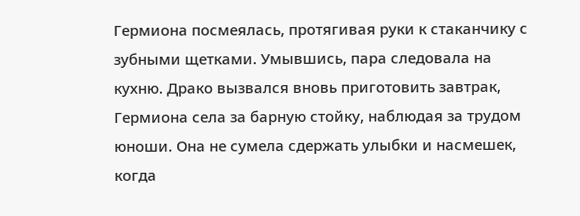Гермиона посмеялась, протягивая руки к стаканчику с зубными щетками. Умывшись, пара следовала на кухню. Драко вызвался вновь приготовить завтрак, Гермиона села за барную стойку, наблюдая за трудом юноши. Она не сумела сдержать улыбки и насмешек, когда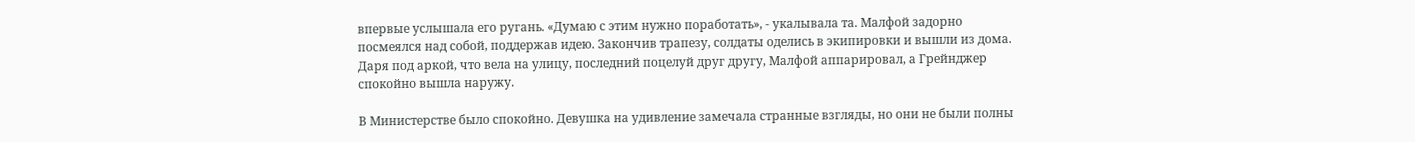впервые услышала его ругань. «Думаю с этим нужно поработать», - укалывала та. Малфой задорно посмеялся над собой, поддержав идею. Закончив трапезу, солдаты оделись в экипировки и вышли из дома. Даря под аркой, что вела на улицу, последний поцелуй друг другу, Малфой аппарировал, а Грейнджер спокойно вышла наружу.

В Министерстве было спокойно. Девушка на удивление замечала странные взгляды, но они не были полны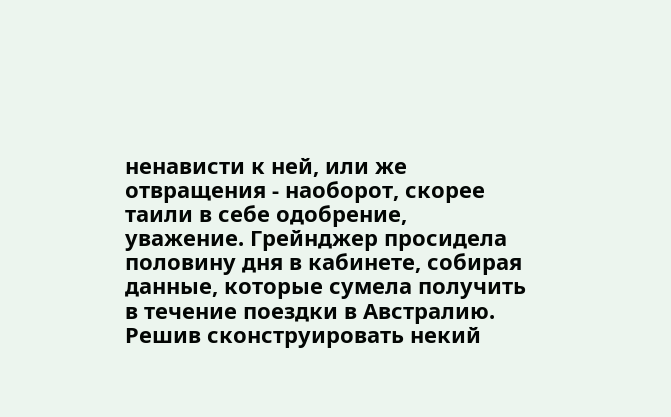ненависти к ней, или же отвращения - наоборот, скорее таили в себе одобрение, уважение. Грейнджер просидела половину дня в кабинете, собирая данные, которые сумела получить в течение поездки в Австралию. Решив сконструировать некий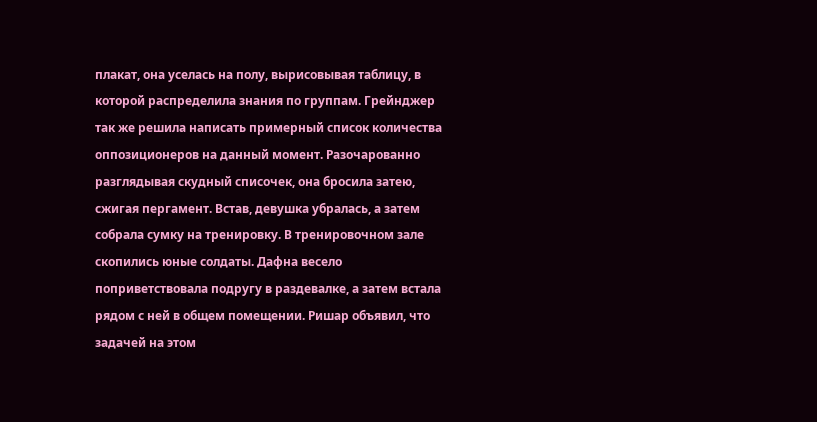плакат, она уселась на полу, вырисовывая таблицу, в которой распределила знания по группам. Грейнджер так же решила написать примерный список количества оппозиционеров на данный момент. Разочарованно разглядывая скудный списочек, она бросила затею, сжигая пергамент. Встав, девушка убралась, а затем собрала сумку на тренировку. В тренировочном зале скопились юные солдаты. Дафна весело поприветствовала подругу в раздевалке, а затем встала рядом с ней в общем помещении. Ришар объявил, что задачей на этом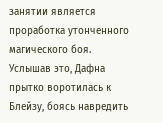занятии является проработка утонченного магического боя. Услышав это, Дафна прытко воротилась к Блейзу, боясь навредить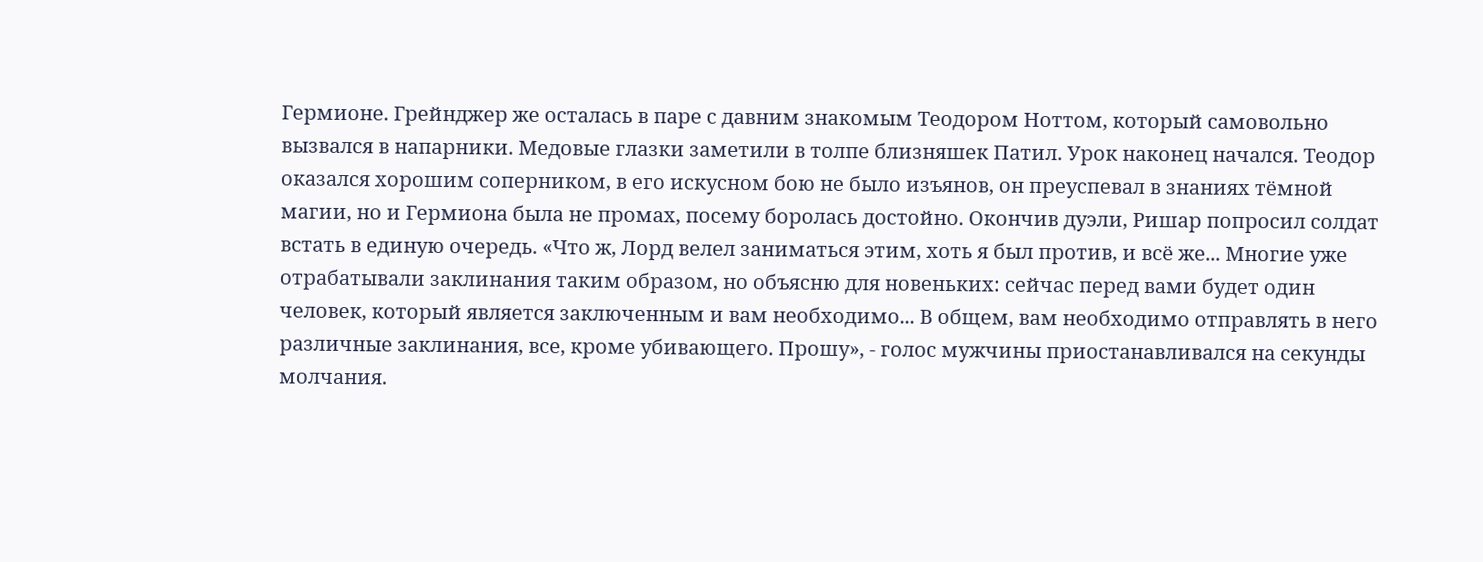Гермионе. Грейнджер же осталась в паре с давним знакомым Теодором Ноттом, который самовольно вызвался в напарники. Медовые глазки заметили в толпе близняшек Патил. Урок наконец начался. Теодор оказался хорошим соперником, в его искусном бою не было изъянов, он преуспевал в знаниях тёмной магии, но и Гермиона была не промах, посему боролась достойно. Окончив дуэли, Ришар попросил солдат встать в единую очередь. «Что ж, Лорд велел заниматься этим, хоть я был против, и всё же... Многие уже отрабатывали заклинания таким образом, но объясню для новеньких: сейчас перед вами будет один человек, который является заключенным и вам необходимо... В общем, вам необходимо отправлять в него различные заклинания, все, кроме убивающего. Прошу», - голос мужчины приостанавливался на секунды молчания.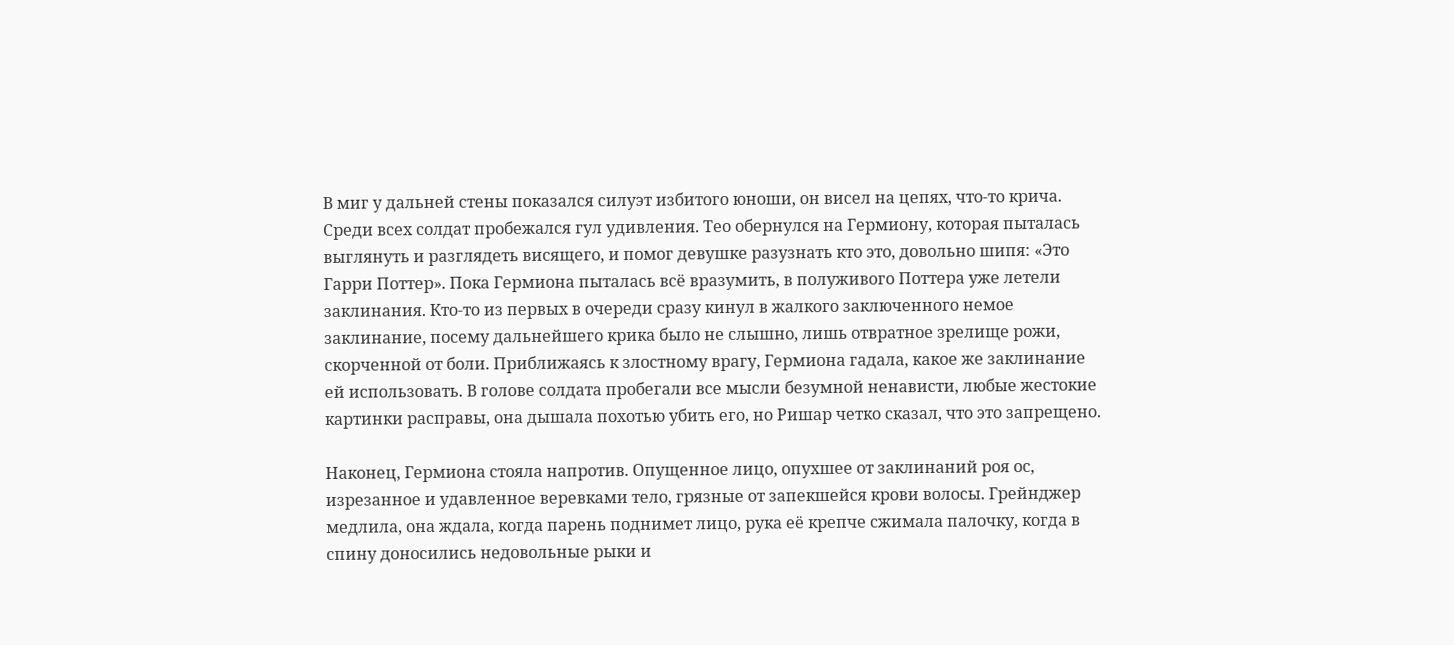В миг у дальней стены показался силуэт избитого юноши, он висел на цепях, что-то крича. Среди всех солдат пробежался гул удивления. Тео обернулся на Гермиону, которая пыталась выглянуть и разглядеть висящего, и помог девушке разузнать кто это, довольно шипя: «Это Гарри Поттер». Пока Гермиона пыталась всё вразумить, в полуживого Поттера уже летели заклинания. Кто-то из первых в очереди сразу кинул в жалкого заключенного немое заклинание, посему дальнейшего крика было не слышно, лишь отвратное зрелище рожи, скорченной от боли. Приближаясь к злостному врагу, Гермиона гадала, какое же заклинание ей использовать. В голове солдата пробегали все мысли безумной ненависти, любые жестокие картинки расправы, она дышала похотью убить его, но Ришар четко сказал, что это запрещено.

Наконец, Гермиона стояла напротив. Опущенное лицо, опухшее от заклинаний роя ос, изрезанное и удавленное веревками тело, грязные от запекшейся крови волосы. Грейнджер медлила, она ждала, когда парень поднимет лицо, рука её крепче сжимала палочку, когда в спину доносились недовольные рыки и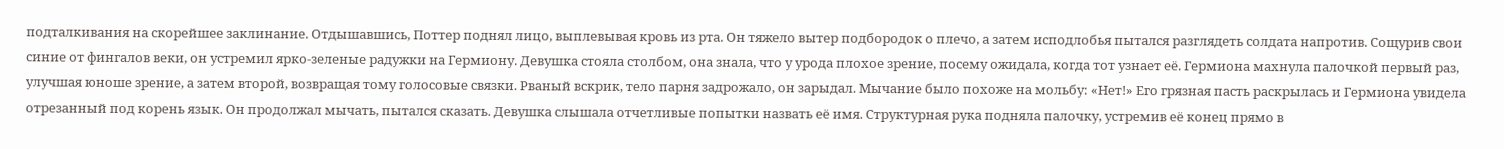подталкивания на скорейшее заклинание. Отдышавшись, Поттер поднял лицо, выплевывая кровь из рта. Он тяжело вытер подбородок о плечо, а затем исподлобья пытался разглядеть солдата напротив. Сощурив свои синие от фингалов веки, он устремил ярко-зеленые радужки на Гермиону. Девушка стояла столбом, она знала, что у урода плохое зрение, посему ожидала, когда тот узнает её. Гермиона махнула палочкой первый раз, улучшая юноше зрение, а затем второй, возвращая тому голосовые связки. Рваный вскрик, тело парня задрожало, он зарыдал. Мычание было похоже на мольбу: «Нет!» Его грязная пасть раскрылась и Гермиона увидела отрезанный под корень язык. Он продолжал мычать, пытался сказать. Девушка слышала отчетливые попытки назвать её имя. Структурная рука подняла палочку, устремив её конец прямо в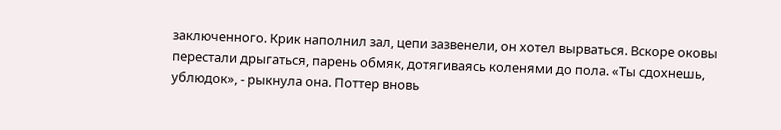заключенного. Крик наполнил зал, цепи зазвенели, он хотел вырваться. Вскоре оковы перестали дрыгаться, парень обмяк, дотягиваясь коленями до пола. «Ты сдохнешь, ублюдок», - рыкнула она. Поттер вновь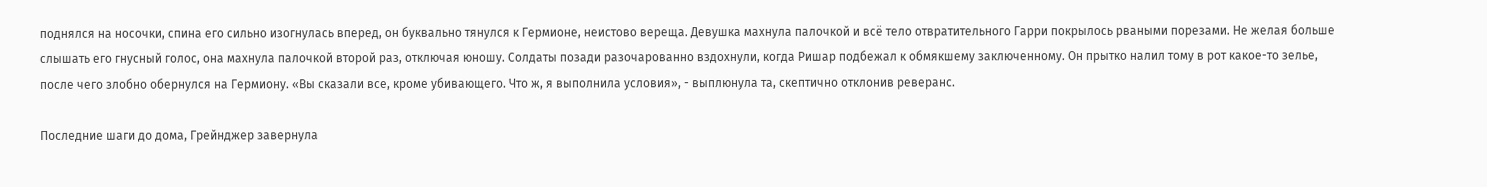поднялся на носочки, спина его сильно изогнулась вперед, он буквально тянулся к Гермионе, неистово вереща. Девушка махнула палочкой и всё тело отвратительного Гарри покрылось рваными порезами. Не желая больше слышать его гнусный голос, она махнула палочкой второй раз, отключая юношу. Солдаты позади разочарованно вздохнули, когда Ришар подбежал к обмякшему заключенному. Он прытко налил тому в рот какое-то зелье, после чего злобно обернулся на Гермиону. «Вы сказали все, кроме убивающего. Что ж, я выполнила условия», - выплюнула та, скептично отклонив реверанс.

Последние шаги до дома, Грейнджер завернула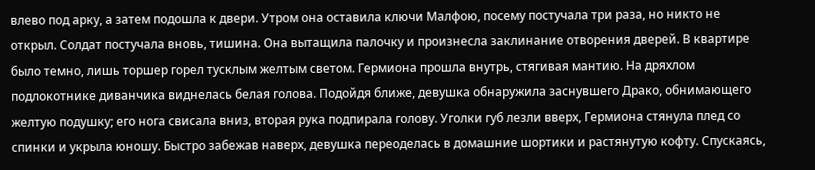влево под арку, а затем подошла к двери. Утром она оставила ключи Малфою, посему постучала три раза, но никто не открыл. Солдат постучала вновь, тишина. Она вытащила палочку и произнесла заклинание отворения дверей. В квартире было темно, лишь торшер горел тусклым желтым светом. Гермиона прошла внутрь, стягивая мантию. На дряхлом подлокотнике диванчика виднелась белая голова. Подойдя ближе, девушка обнаружила заснувшего Драко, обнимающего желтую подушку; его нога свисала вниз, вторая рука подпирала голову. Уголки губ лезли вверх, Гермиона стянула плед со спинки и укрыла юношу. Быстро забежав наверх, девушка переоделась в домашние шортики и растянутую кофту. Спускаясь,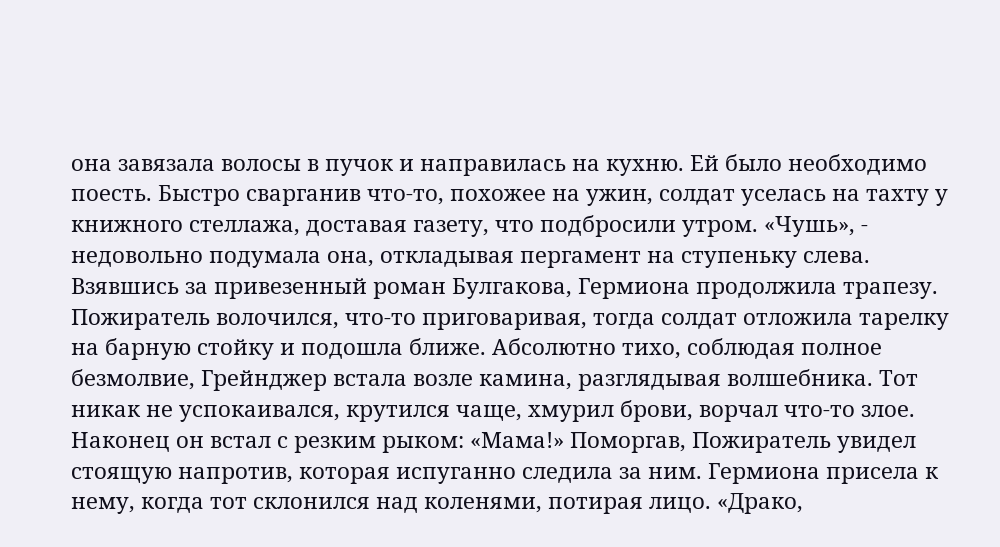она завязала волосы в пучок и направилась на кухню. Ей было необходимо поесть. Быстро сварганив что-то, похожее на ужин, солдат уселась на тахту у книжного стеллажа, доставая газету, что подбросили утром. «Чушь», - недовольно подумала она, откладывая пергамент на ступеньку слева. Взявшись за привезенный роман Булгакова, Гермиона продолжила трапезу. Пожиратель волочился, что-то приговаривая, тогда солдат отложила тарелку на барную стойку и подошла ближе. Абсолютно тихо, соблюдая полное безмолвие, Грейнджер встала возле камина, разглядывая волшебника. Тот никак не успокаивался, крутился чаще, хмурил брови, ворчал что-то злое. Наконец он встал с резким рыком: «Мама!» Поморгав, Пожиратель увидел стоящую напротив, которая испуганно следила за ним. Гермиона присела к нему, когда тот склонился над коленями, потирая лицо. «Драко,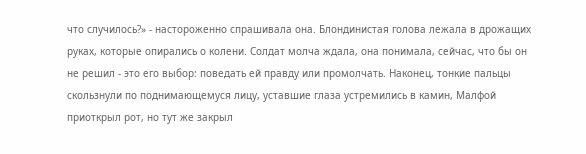что случилось?» - настороженно спрашивала она. Блондинистая голова лежала в дрожащих руках, которые опирались о колени. Солдат молча ждала, она понимала, сейчас, что бы он не решил - это его выбор: поведать ей правду или промолчать. Наконец, тонкие пальцы скользнули по поднимающемуся лицу, уставшие глаза устремились в камин, Малфой приоткрыл рот, но тут же закрыл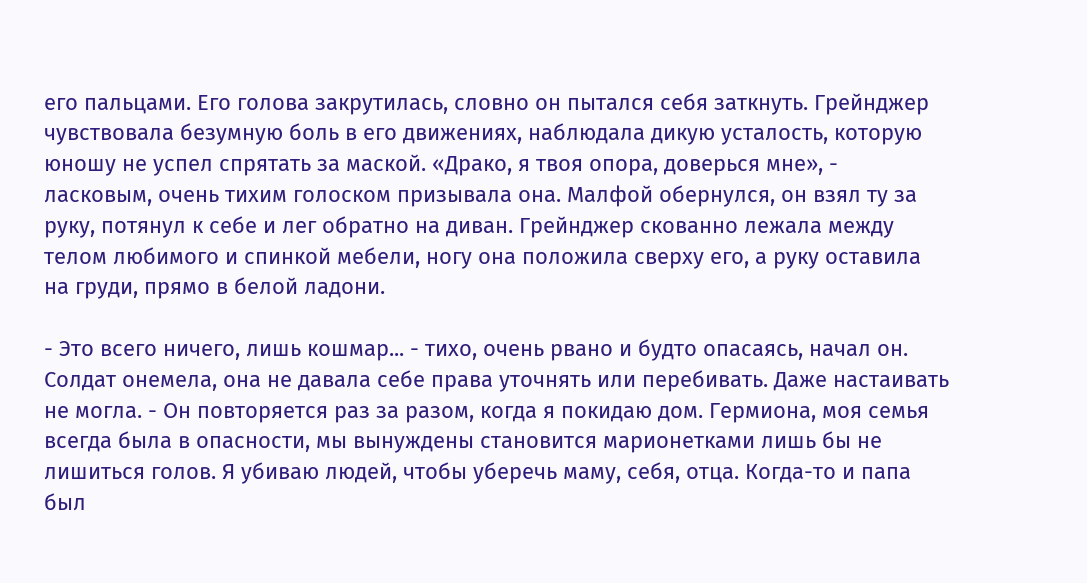его пальцами. Его голова закрутилась, словно он пытался себя заткнуть. Грейнджер чувствовала безумную боль в его движениях, наблюдала дикую усталость, которую юношу не успел спрятать за маской. «Драко, я твоя опора, доверься мне», - ласковым, очень тихим голоском призывала она. Малфой обернулся, он взял ту за руку, потянул к себе и лег обратно на диван. Грейнджер скованно лежала между телом любимого и спинкой мебели, ногу она положила сверху его, а руку оставила на груди, прямо в белой ладони.

- Это всего ничего, лишь кошмар... - тихо, очень рвано и будто опасаясь, начал он. Солдат онемела, она не давала себе права уточнять или перебивать. Даже настаивать не могла. - Он повторяется раз за разом, когда я покидаю дом. Гермиона, моя семья всегда была в опасности, мы вынуждены становится марионетками лишь бы не лишиться голов. Я убиваю людей, чтобы уберечь маму, себя, отца. Когда-то и папа был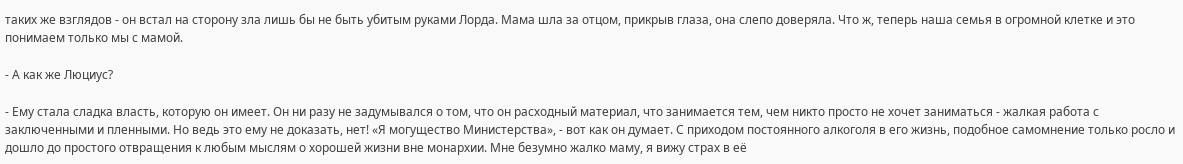таких же взглядов - он встал на сторону зла лишь бы не быть убитым руками Лорда. Мама шла за отцом, прикрыв глаза, она слепо доверяла. Что ж, теперь наша семья в огромной клетке и это понимаем только мы с мамой.

- А как же Люциус?

- Ему стала сладка власть, которую он имеет. Он ни разу не задумывался о том, что он расходный материал, что занимается тем, чем никто просто не хочет заниматься - жалкая работа с заключенными и пленными. Но ведь это ему не доказать, нет! «Я могущество Министерства», - вот как он думает. С приходом постоянного алкоголя в его жизнь, подобное самомнение только росло и дошло до простого отвращения к любым мыслям о хорошей жизни вне монархии. Мне безумно жалко маму, я вижу страх в её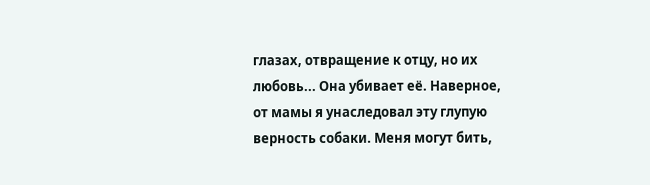глазах, отвращение к отцу, но их любовь... Она убивает её. Наверное, от мамы я унаследовал эту глупую верность собаки. Меня могут бить,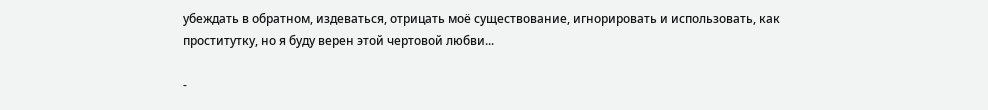убеждать в обратном, издеваться, отрицать моё существование, игнорировать и использовать, как проститутку, но я буду верен этой чертовой любви...

-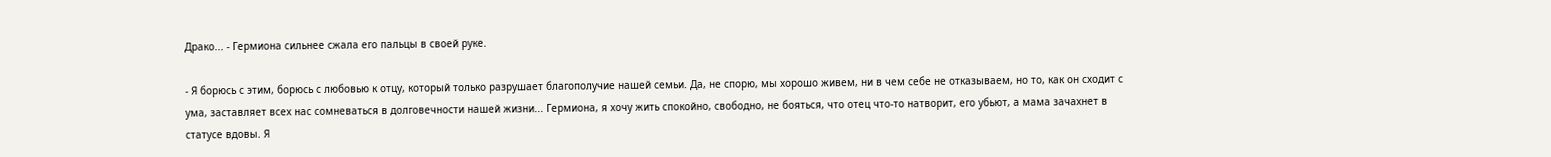Драко... - Гермиона сильнее сжала его пальцы в своей руке.

- Я борюсь с этим, борюсь с любовью к отцу, который только разрушает благополучие нашей семьи. Да, не спорю, мы хорошо живем, ни в чем себе не отказываем, но то, как он сходит с ума, заставляет всех нас сомневаться в долговечности нашей жизни... Гермиона, я хочу жить спокойно, свободно, не бояться, что отец что-то натворит, его убьют, а мама зачахнет в статусе вдовы. Я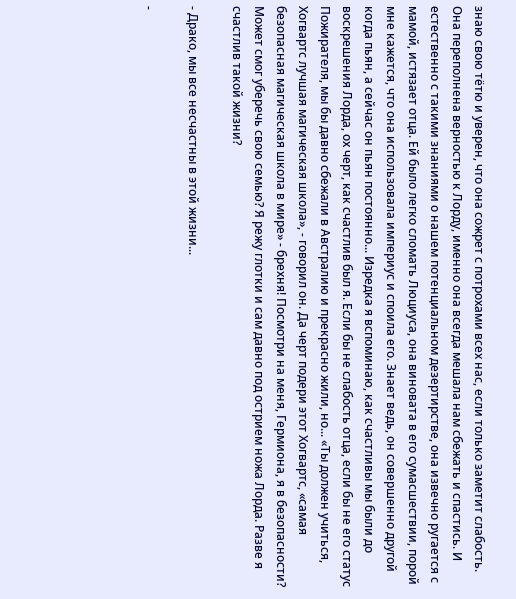знаю свою тётю и уверен, что она сожрет с потрохами всех нас, если только заметит слабость. Она переполнена верностью к Лорду, именно она всегда мешала нам сбежать и спастись. И естественно с такими знаниями о нашем потенциальном дезертирстве, она извечно ругается с мамой, истязает отца. Ей было легко сломать Люциуса, она виновата в его сумасшествии, порой мне кажется, что она использовала империус и споила его. Знает ведь, он совершенно другой когда пьян, а сейчас он пьян постоянно... Изредка я вспоминаю, как счастливы мы были до воскрешения Лорда, ох черт, как счастлив был я. Если бы не слабость отца, если бы не его статус Пожирателя, мы бы давно сбежали в Австралию и прекрасно жили, но... «Ты должен учиться, Хогвартс лучшая магическая школа», - говорил он. Да черт подери этот Хогвартс, «самая безопасная магическая школа в мире» - брехня! Посмотри на меня, Гермиона, я в безопасности? Может смог уберечь свою семью? Я режу глотки и сам давно под острием ножа Лорда. Разве я счастлив такой жизни?

- Драко, мы все несчастны в этой жизни...

-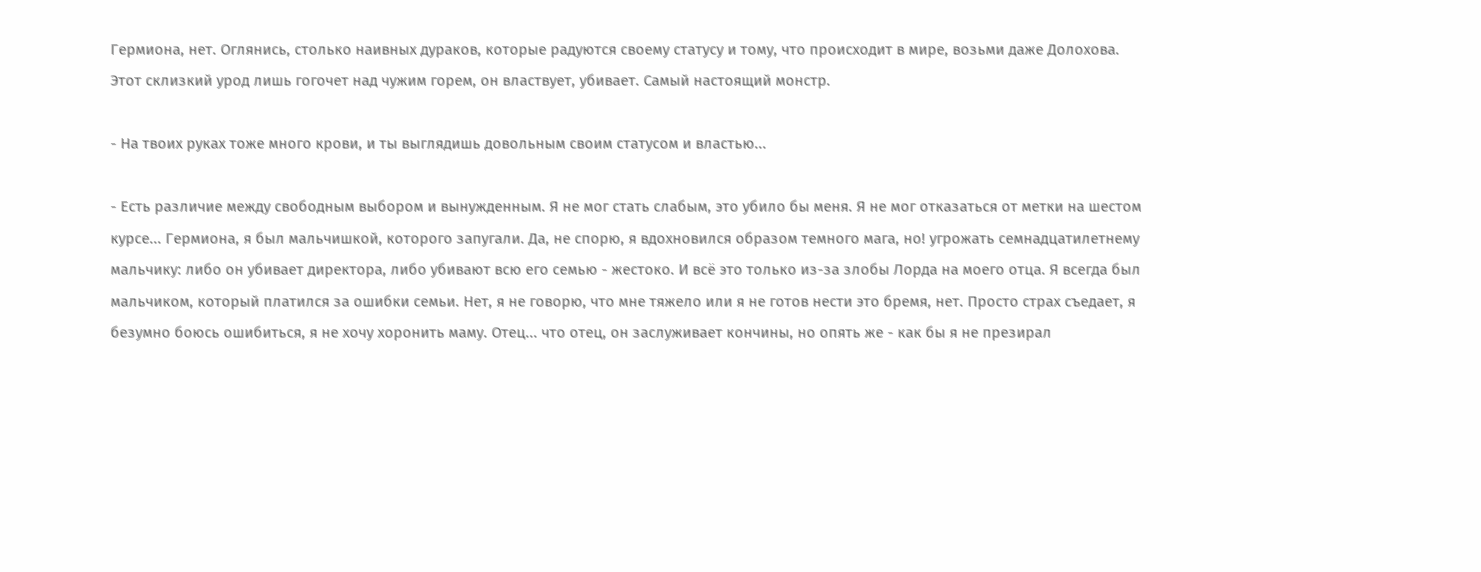Гермиона, нет. Оглянись, столько наивных дураков, которые радуются своему статусу и тому, что происходит в мире, возьми даже Долохова. Этот склизкий урод лишь гогочет над чужим горем, он властвует, убивает. Самый настоящий монстр.

- На твоих руках тоже много крови, и ты выглядишь довольным своим статусом и властью...

- Есть различие между свободным выбором и вынужденным. Я не мог стать слабым, это убило бы меня. Я не мог отказаться от метки на шестом курсе... Гермиона, я был мальчишкой, которого запугали. Да, не спорю, я вдохновился образом темного мага, но! угрожать семнадцатилетнему мальчику: либо он убивает директора, либо убивают всю его семью - жестоко. И всё это только из-за злобы Лорда на моего отца. Я всегда был мальчиком, который платился за ошибки семьи. Нет, я не говорю, что мне тяжело или я не готов нести это бремя, нет. Просто страх съедает, я безумно боюсь ошибиться, я не хочу хоронить маму. Отец... что отец, он заслуживает кончины, но опять же - как бы я не презирал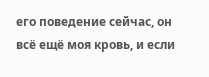его поведение сейчас, он всё ещё моя кровь, и если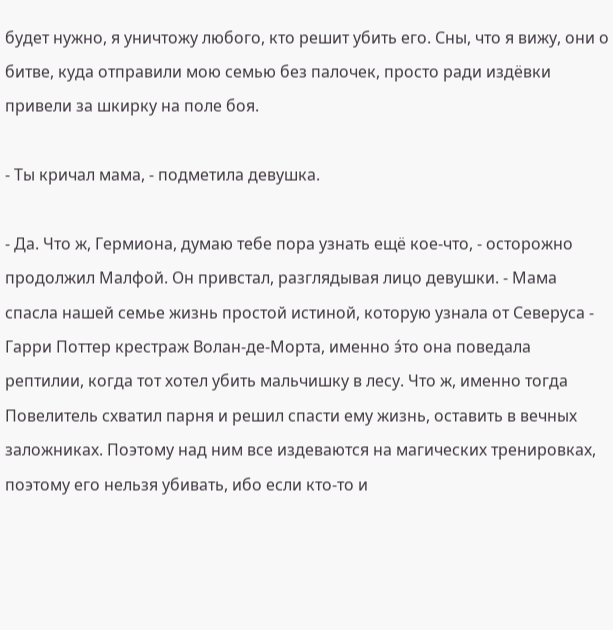будет нужно, я уничтожу любого, кто решит убить его. Сны, что я вижу, они о битве, куда отправили мою семью без палочек, просто ради издёвки привели за шкирку на поле боя.

- Ты кричал мама, - подметила девушка.

- Да. Что ж, Гермиона, думаю тебе пора узнать ещё кое-что, - осторожно продолжил Малфой. Он привстал, разглядывая лицо девушки. - Мама спасла нашей семье жизнь простой истиной, которую узнала от Северуса - Гарри Поттер крестраж Волан-де-Морта, именно э́то она поведала рептилии, когда тот хотел убить мальчишку в лесу. Что ж, именно тогда Повелитель схватил парня и решил спасти ему жизнь, оставить в вечных заложниках. Поэтому над ним все издеваются на магических тренировках, поэтому его нельзя убивать, ибо если кто-то и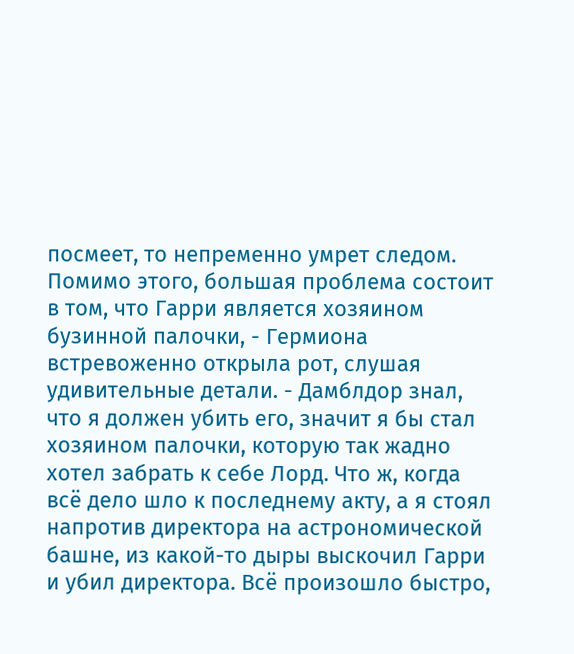посмеет, то непременно умрет следом. Помимо этого, большая проблема состоит в том, что Гарри является хозяином бузинной палочки, - Гермиона встревоженно открыла рот, слушая удивительные детали. - Дамблдор знал, что я должен убить его, значит я бы стал хозяином палочки, которую так жадно хотел забрать к себе Лорд. Что ж, когда всё дело шло к последнему акту, а я стоял напротив директора на астрономической башне, из какой-то дыры выскочил Гарри и убил директора. Всё произошло быстро,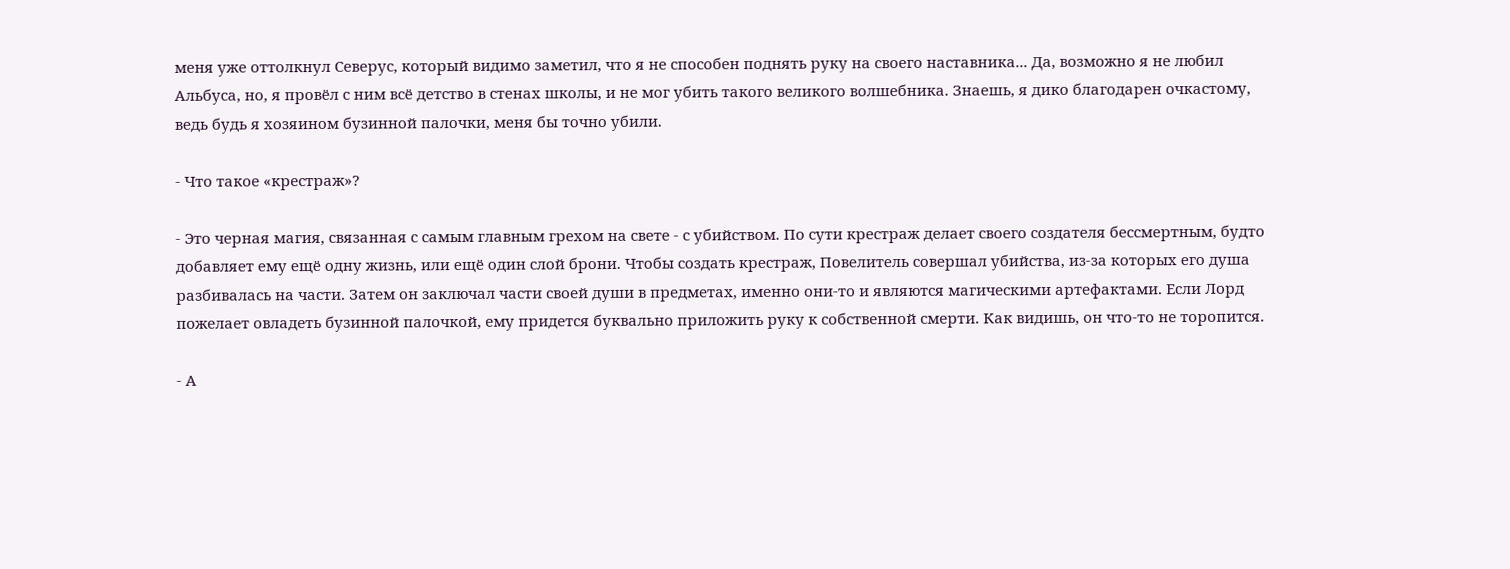меня уже оттолкнул Северус, который видимо заметил, что я не способен поднять руку на своего наставника... Да, возможно я не любил Альбуса, но, я провёл с ним всё детство в стенах школы, и не мог убить такого великого волшебника. Знаешь, я дико благодарен очкастому, ведь будь я хозяином бузинной палочки, меня бы точно убили.

- Что такое «крестраж»?

- Это черная магия, связанная с самым главным грехом на свете - с убийством. По сути крестраж делает своего создателя бессмертным, будто добавляет ему ещё одну жизнь, или ещё один слой брони. Чтобы создать крестраж, Повелитель совершал убийства, из-за которых его душа разбивалась на части. Затем он заключал части своей души в предметах, именно они-то и являются магическими артефактами. Если Лорд пожелает овладеть бузинной палочкой, ему придется буквально приложить руку к собственной смерти. Как видишь, он что-то не торопится.

- А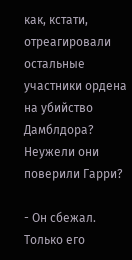как, кстати, отреагировали остальные участники ордена на убийство Дамблдора? Неужели они поверили Гарри?

- Он сбежал. Только его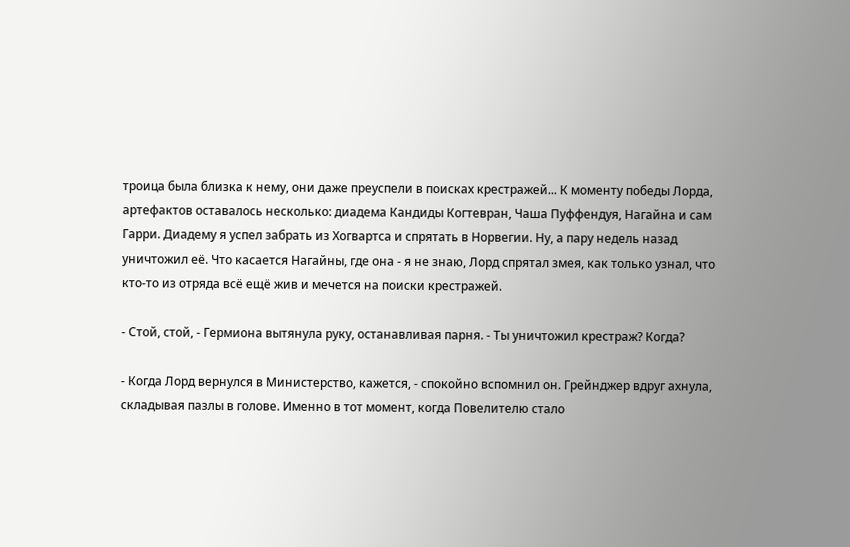троица была близка к нему, они даже преуспели в поисках крестражей... К моменту победы Лорда, артефактов оставалось несколько: диадема Кандиды Когтевран, Чаша Пуффендуя, Нагайна и сам Гарри. Диадему я успел забрать из Хогвартса и спрятать в Норвегии. Ну, а пару недель назад уничтожил её. Что касается Нагайны, где она - я не знаю, Лорд спрятал змея, как только узнал, что кто-то из отряда всё ещё жив и мечется на поиски крестражей.

- Стой, стой, - Гермиона вытянула руку, останавливая парня. - Ты уничтожил крестраж? Когда?

- Когда Лорд вернулся в Министерство, кажется, - спокойно вспомнил он. Грейнджер вдруг ахнула, складывая пазлы в голове. Именно в тот момент, когда Повелителю стало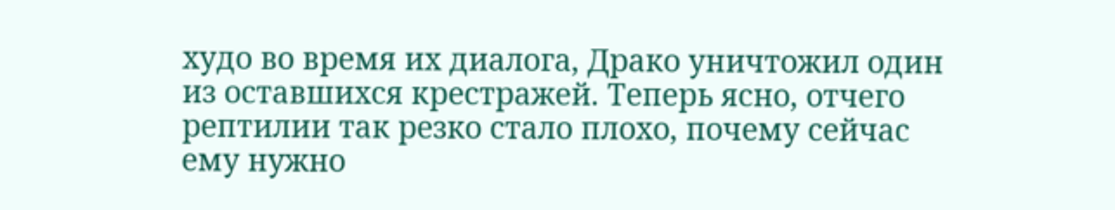худо во время их диалога, Драко уничтожил один из оставшихся крестражей. Теперь ясно, отчего рептилии так резко стало плохо, почему сейчас ему нужно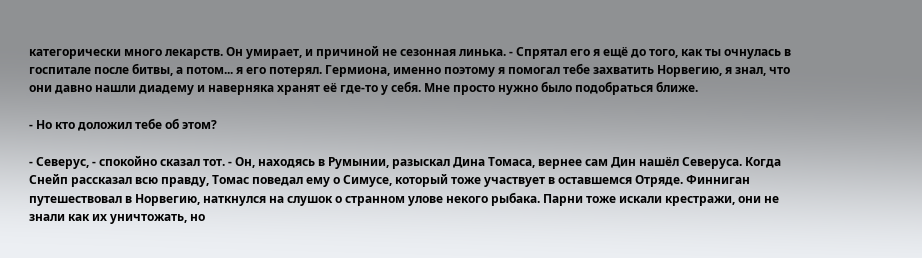категорически много лекарств. Он умирает, и причиной не сезонная линька. - Спрятал его я ещё до того, как ты очнулась в госпитале после битвы, а потом... я его потерял. Гермиона, именно поэтому я помогал тебе захватить Норвегию, я знал, что они давно нашли диадему и наверняка хранят её где-то у себя. Мне просто нужно было подобраться ближе.

- Но кто доложил тебе об этом?

- Северус, - спокойно сказал тот. - Он, находясь в Румынии, разыскал Дина Томаса, вернее сам Дин нашёл Северуса. Когда Снейп рассказал всю правду, Томас поведал ему о Симусе, который тоже участвует в оставшемся Отряде. Финниган путешествовал в Норвегию, наткнулся на слушок о странном улове некого рыбака. Парни тоже искали крестражи, они не знали как их уничтожать, но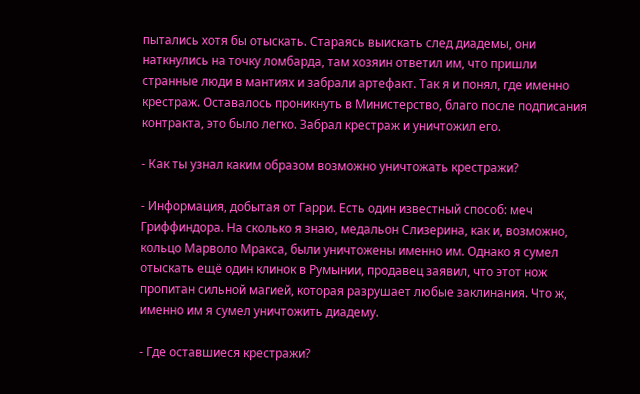пытались хотя бы отыскать. Стараясь выискать след диадемы, они наткнулись на точку ломбарда, там хозяин ответил им, что пришли странные люди в мантиях и забрали артефакт. Так я и понял, где именно крестраж. Оставалось проникнуть в Министерство, благо после подписания контракта, это было легко. Забрал крестраж и уничтожил его.

- Как ты узнал каким образом возможно уничтожать крестражи?

- Информация, добытая от Гарри. Есть один известный способ: меч Гриффиндора. На сколько я знаю, медальон Слизерина, как и, возможно, кольцо Марволо Мракса, были уничтожены именно им. Однако я сумел отыскать ещё один клинок в Румынии, продавец заявил, что этот нож пропитан сильной магией, которая разрушает любые заклинания. Что ж, именно им я сумел уничтожить диадему.

- Где оставшиеся крестражи?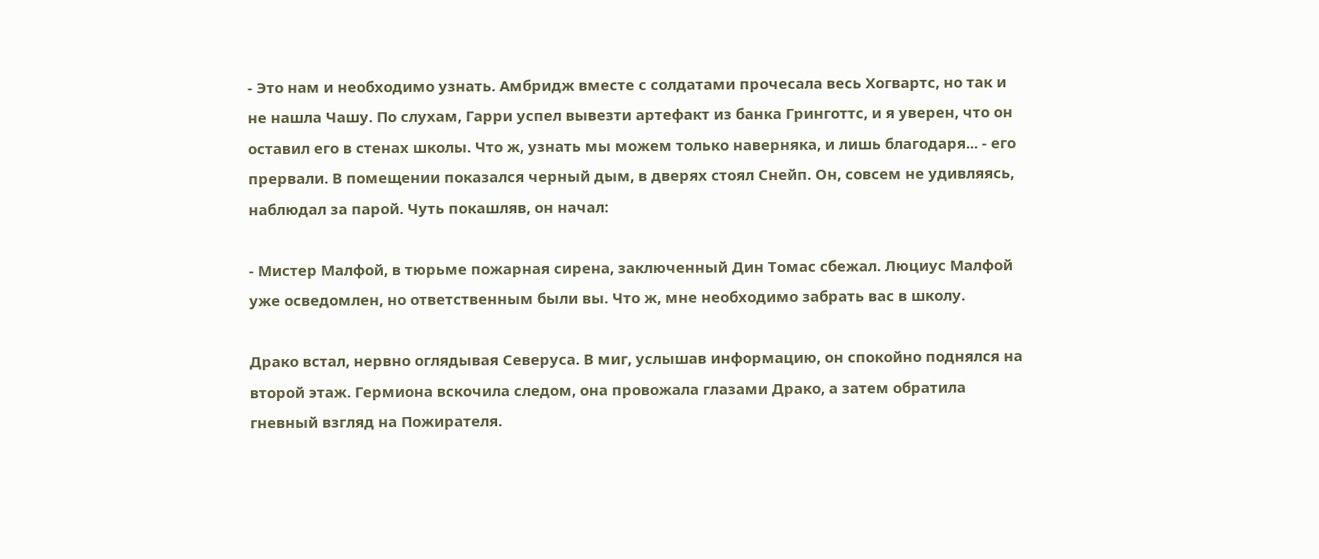- Это нам и необходимо узнать. Амбридж вместе с солдатами прочесала весь Хогвартс, но так и не нашла Чашу. По слухам, Гарри успел вывезти артефакт из банка Гринготтс, и я уверен, что он оставил его в стенах школы. Что ж, узнать мы можем только наверняка, и лишь благодаря... - его прервали. В помещении показался черный дым, в дверях стоял Снейп. Он, совсем не удивляясь, наблюдал за парой. Чуть покашляв, он начал:

- Мистер Малфой, в тюрьме пожарная сирена, заключенный Дин Томас сбежал. Люциус Малфой уже осведомлен, но ответственным были вы. Что ж, мне необходимо забрать вас в школу.

Драко встал, нервно оглядывая Северуса. В миг, услышав информацию, он спокойно поднялся на второй этаж. Гермиона вскочила следом, она провожала глазами Драко, а затем обратила гневный взгляд на Пожирателя.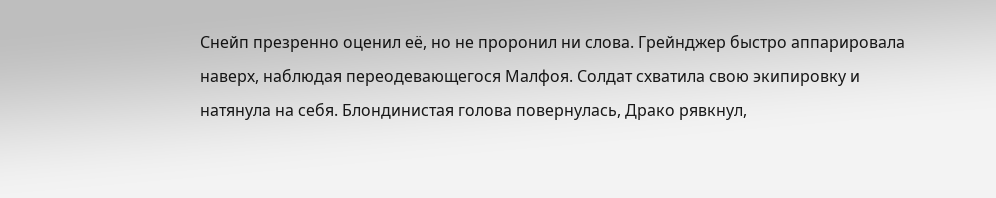Снейп презренно оценил её, но не проронил ни слова. Грейнджер быстро аппарировала наверх, наблюдая переодевающегося Малфоя. Солдат схватила свою экипировку и натянула на себя. Блондинистая голова повернулась, Драко рявкнул,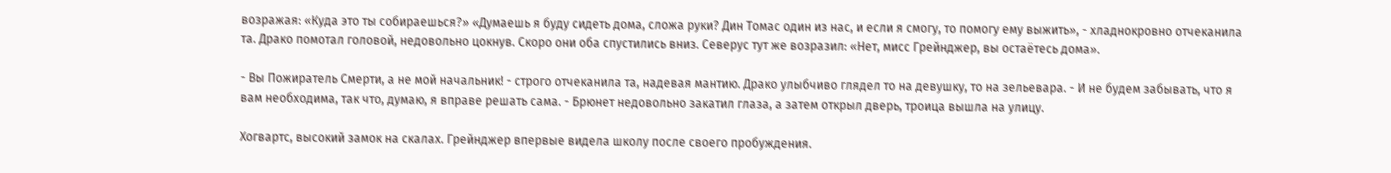возражая: «Куда это ты собираешься?» «Думаешь я буду сидеть дома, сложа руки? Дин Томас один из нас, и если я смогу, то помогу ему выжить», - хладнокровно отчеканила та. Драко помотал головой, недовольно цокнув. Скоро они оба спустились вниз. Северус тут же возразил: «Нет, мисс Грейнджер, вы остаётесь дома».

- Вы Пожиратель Смерти, а не мой начальник! - строго отчеканила та, надевая мантию. Драко улыбчиво глядел то на девушку, то на зельевара. - И не будем забывать, что я вам необходима, так что, думаю, я вправе решать сама. - Брюнет недовольно закатил глаза, а затем открыл дверь, троица вышла на улицу.

Хогвартс, высокий замок на скалах. Грейнджер впервые видела школу после своего пробуждения.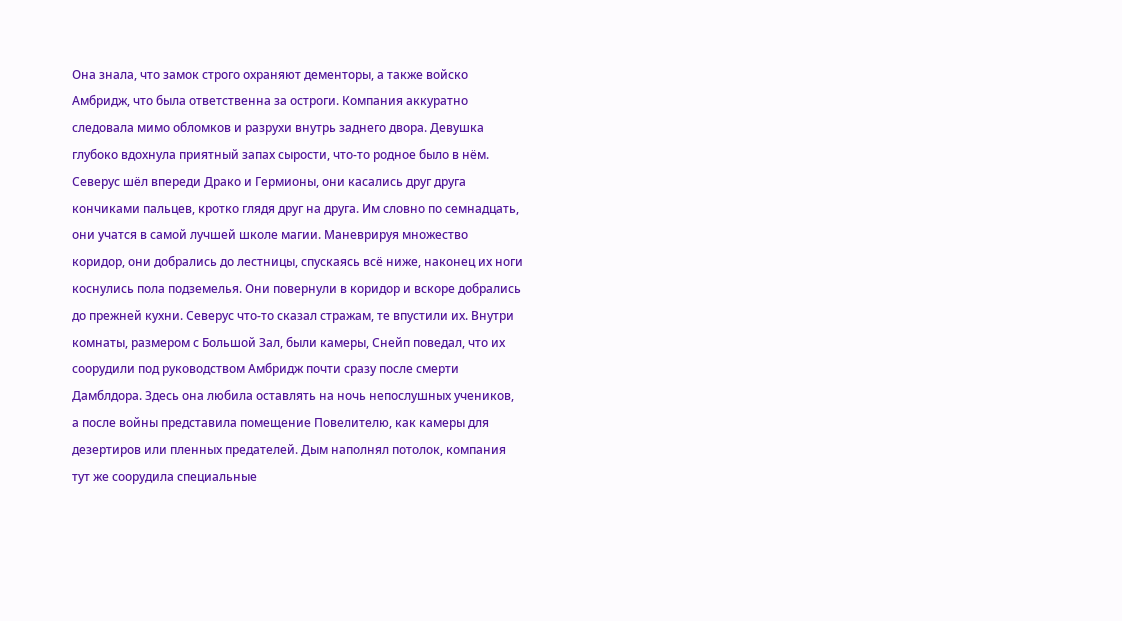Она знала, что замок строго охраняют дементоры, а также войско Амбридж, что была ответственна за остроги. Компания аккуратно следовала мимо обломков и разрухи внутрь заднего двора. Девушка глубоко вдохнула приятный запах сырости, что-то родное было в нём. Северус шёл впереди Драко и Гермионы, они касались друг друга кончиками пальцев, кротко глядя друг на друга. Им словно по семнадцать, они учатся в самой лучшей школе магии. Маневрируя множество коридор, они добрались до лестницы, спускаясь всё ниже, наконец их ноги коснулись пола подземелья. Они повернули в коридор и вскоре добрались до прежней кухни. Северус что-то сказал стражам, те впустили их. Внутри комнаты, размером с Большой Зал, были камеры, Снейп поведал, что их соорудили под руководством Амбридж почти сразу после смерти Дамблдора. Здесь она любила оставлять на ночь непослушных учеников, а после войны представила помещение Повелителю, как камеры для дезертиров или пленных предателей. Дым наполнял потолок, компания тут же соорудила специальные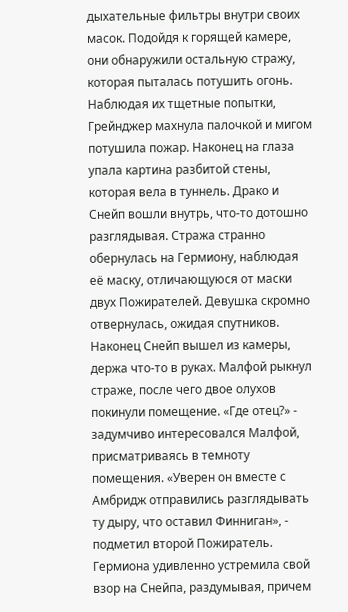дыхательные фильтры внутри своих масок. Подойдя к горящей камере, они обнаружили остальную стражу, которая пыталась потушить огонь. Наблюдая их тщетные попытки, Грейнджер махнула палочкой и мигом потушила пожар. Наконец на глаза упала картина разбитой стены, которая вела в туннель. Драко и Снейп вошли внутрь, что-то дотошно разглядывая. Стража странно обернулась на Гермиону, наблюдая её маску, отличающуюся от маски двух Пожирателей. Девушка скромно отвернулась, ожидая спутников. Наконец Снейп вышел из камеры, держа что-то в руках. Малфой рыкнул страже, после чего двое олухов покинули помещение. «Где отец?» - задумчиво интересовался Малфой, присматриваясь в темноту помещения. «Уверен он вместе с Амбридж отправились разглядывать ту дыру, что оставил Финниган», - подметил второй Пожиратель. Гермиона удивленно устремила свой взор на Снейпа, раздумывая, причем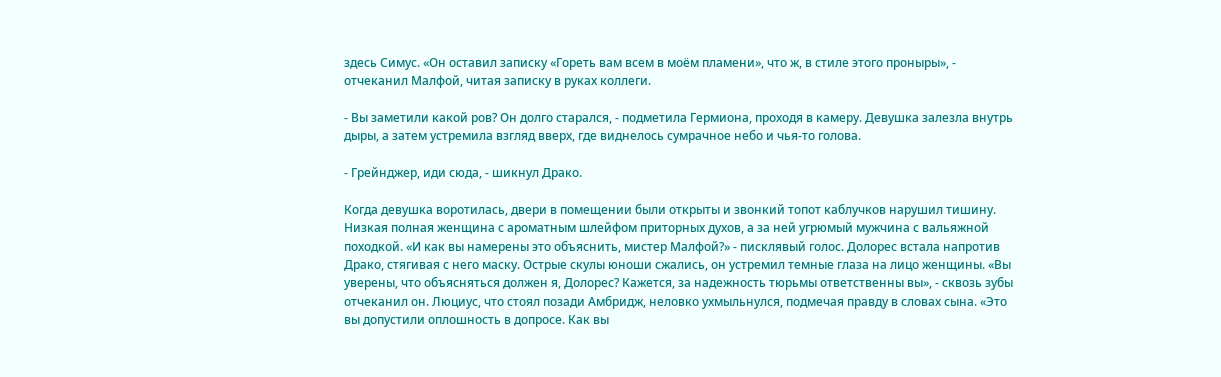здесь Симус. «Он оставил записку «Гореть вам всем в моём пламени», что ж, в стиле этого проныры», - отчеканил Малфой, читая записку в руках коллеги.

- Вы заметили какой ров? Он долго старался, - подметила Гермиона, проходя в камеру. Девушка залезла внутрь дыры, а затем устремила взгляд вверх, где виднелось сумрачное небо и чья-то голова.

- Грейнджер, иди сюда, - шикнул Драко.

Когда девушка воротилась, двери в помещении были открыты и звонкий топот каблучков нарушил тишину. Низкая полная женщина с ароматным шлейфом приторных духов, а за ней угрюмый мужчина с вальяжной походкой. «И как вы намерены это объяснить, мистер Малфой?» - писклявый голос. Долорес встала напротив Драко, стягивая с него маску. Острые скулы юноши сжались, он устремил темные глаза на лицо женщины. «Вы уверены, что объясняться должен я, Долорес? Кажется, за надежность тюрьмы ответственны вы», - сквозь зубы отчеканил он. Люциус, что стоял позади Амбридж, неловко ухмыльнулся, подмечая правду в словах сына. «Это вы допустили оплошность в допросе. Как вы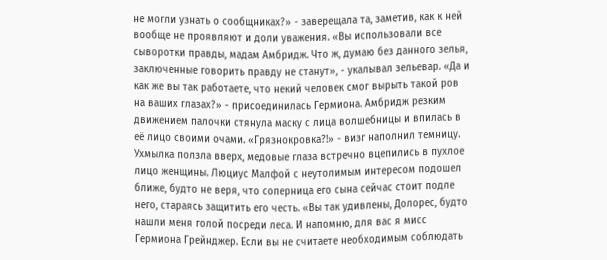не могли узнать о сообщниках?» - заверещала та, заметив, как к ней вообще не проявляют и доли уважения. «Вы использовали все сыворотки правды, мадам Амбридж. Что ж, думаю без данного зелья, заключенные говорить правду не станут», - укалывал зельевар. «Да и как же вы так работаете, что некий человек смог вырыть такой ров на ваших глазах?» - присоединилась Гермиона. Амбридж резким движением палочки стянула маску с лица волшебницы и впилась в её лицо своими очами. «Грязнокровка?!» - визг наполнил темницу. Ухмылка ползла вверх, медовые глаза встречно вцепились в пухлое лицо женщины. Люциус Малфой с неутолимым интересом подошел ближе, будто не веря, что соперница его сына сейчас стоит подле него, стараясь защитить его честь. «Вы так удивлены, Долорес, будто нашли меня голой посреди леса. И напомню, для вас я мисс Гермиона Грейнджер. Если вы не считаете необходимым соблюдать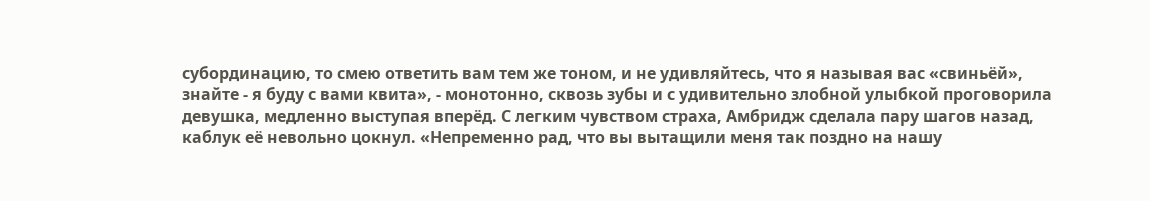субординацию, то смею ответить вам тем же тоном, и не удивляйтесь, что я называя вас «свиньёй», знайте - я буду с вами квита», - монотонно, сквозь зубы и с удивительно злобной улыбкой проговорила девушка, медленно выступая вперёд. С легким чувством страха, Амбридж сделала пару шагов назад, каблук её невольно цокнул. «Непременно рад, что вы вытащили меня так поздно на нашу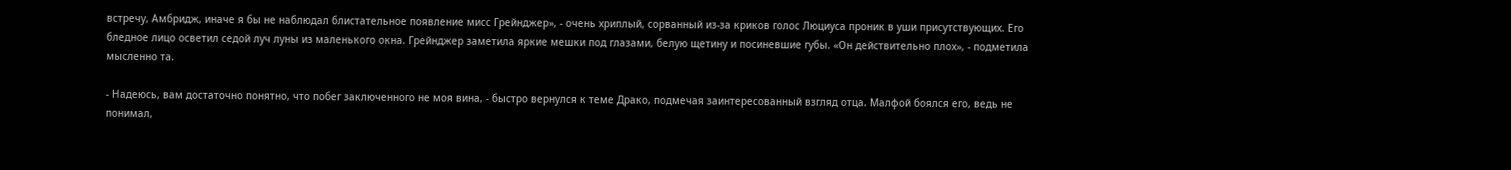встречу, Амбридж, иначе я бы не наблюдал блистательное появление мисс Грейнджер», - очень хриплый, сорванный из-за криков голос Люциуса проник в уши присутствующих. Его бледное лицо осветил седой луч луны из маленького окна. Грейнджер заметила яркие мешки под глазами, белую щетину и посиневшие губы. «Он действительно плох», - подметила мысленно та.

- Надеюсь, вам достаточно понятно, что побег заключенного не моя вина, - быстро вернулся к теме Драко, подмечая заинтересованный взгляд отца. Малфой боялся его, ведь не понимал,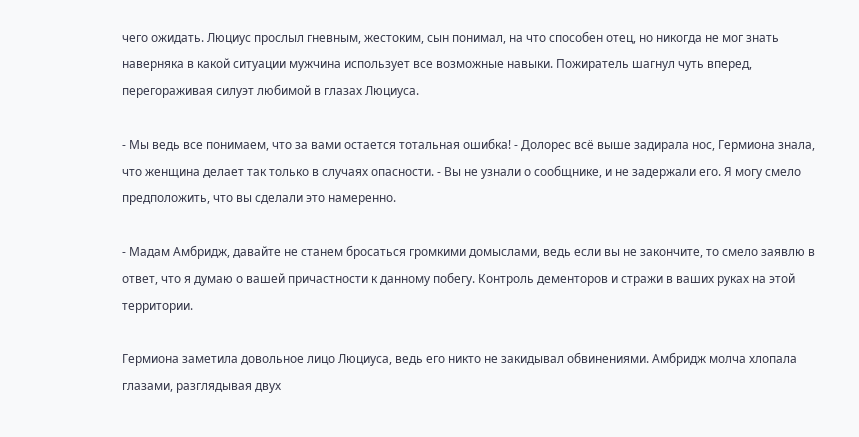чего ожидать. Люциус прослыл гневным, жестоким, сын понимал, на что способен отец, но никогда не мог знать наверняка в какой ситуации мужчина использует все возможные навыки. Пожиратель шагнул чуть вперед, перегораживая силуэт любимой в глазах Люциуса.

- Мы ведь все понимаем, что за вами остается тотальная ошибка! - Долорес всё выше задирала нос, Гермиона знала, что женщина делает так только в случаях опасности. - Вы не узнали о сообщнике, и не задержали его. Я могу смело предположить, что вы сделали это намеренно.

- Мадам Амбридж, давайте не станем бросаться громкими домыслами, ведь если вы не закончите, то смело заявлю в ответ, что я думаю о вашей причастности к данному побегу. Контроль дементоров и стражи в ваших руках на этой территории.

Гермиона заметила довольное лицо Люциуса, ведь его никто не закидывал обвинениями. Амбридж молча хлопала глазами, разглядывая двух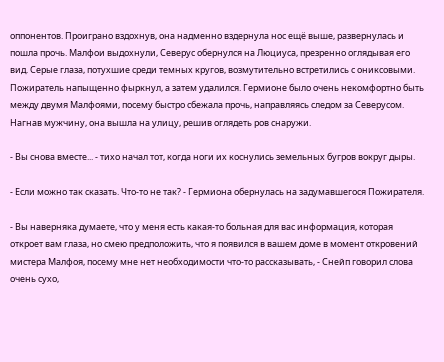оппонентов. Проиграно вздохнув, она надменно вздернула нос ещё выше, развернулась и пошла прочь. Малфои выдохнули, Северус обернулся на Люциуса, презренно оглядывая его вид. Серые глаза, потухшие среди темных кругов, возмутительно встретились с ониксовыми. Пожиратель напыщенно фыркнул, а затем удалился. Гермионе было очень некомфортно быть между двумя Малфоями, посему быстро сбежала прочь, направляясь следом за Северусом. Нагнав мужчину, она вышла на улицу, решив оглядеть ров снаружи.

- Вы снова вместе... - тихо начал тот, когда ноги их коснулись земельных бугров вокруг дыры.

- Если можно так сказать. Что-то не так? - Гермиона обернулась на задумавшегося Пожирателя.

- Вы наверняка думаете, что у меня есть какая-то больная для вас информация, которая откроет вам глаза, но смею предположить, что я появился в вашем доме в момент откровений мистера Малфоя, посему мне нет необходимости что-то рассказывать, - Снейп говорил слова очень сухо,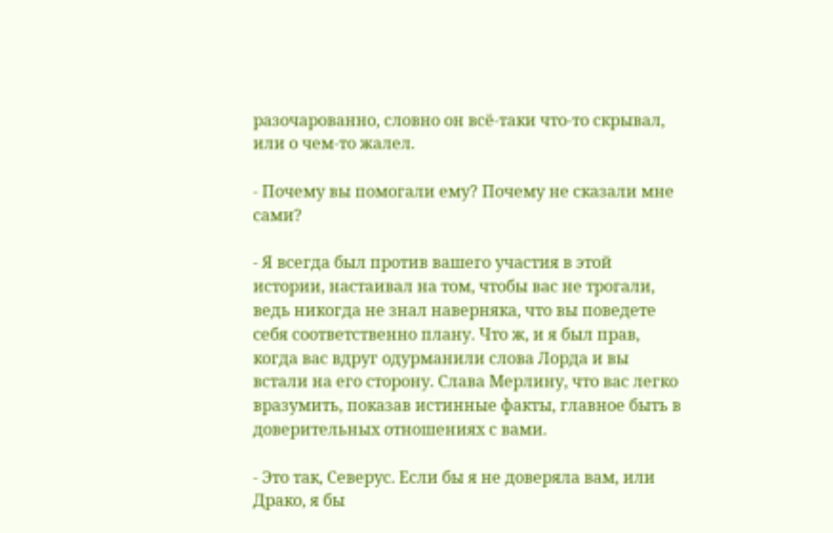разочарованно, словно он всё-таки что-то скрывал, или о чем-то жалел.

- Почему вы помогали ему? Почему не сказали мне сами?

- Я всегда был против вашего участия в этой истории, настаивал на том, чтобы вас не трогали, ведь никогда не знал наверняка, что вы поведете себя соответственно плану. Что ж, и я был прав, когда вас вдруг одурманили слова Лорда и вы встали на его сторону. Слава Мерлину, что вас легко вразумить, показав истинные факты, главное быть в доверительных отношениях с вами.

- Это так, Северус. Если бы я не доверяла вам, или Драко, я бы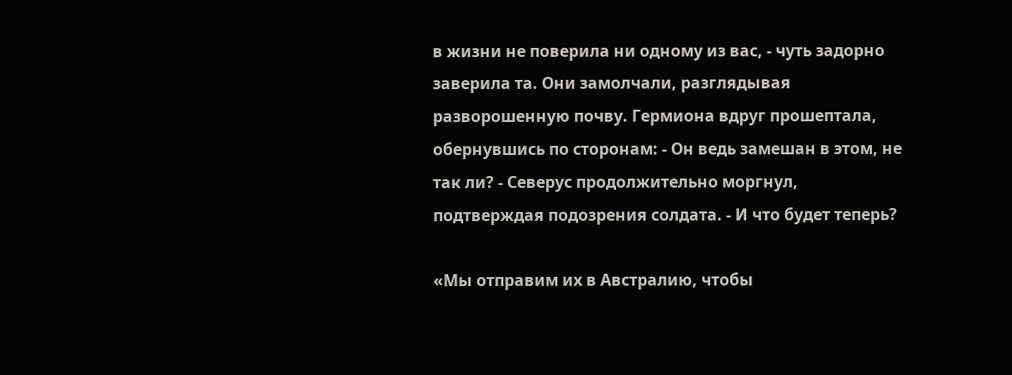в жизни не поверила ни одному из вас, - чуть задорно заверила та. Они замолчали, разглядывая разворошенную почву. Гермиона вдруг прошептала, обернувшись по сторонам: - Он ведь замешан в этом, не так ли? - Северус продолжительно моргнул, подтверждая подозрения солдата. - И что будет теперь?

«Мы отправим их в Австралию, чтобы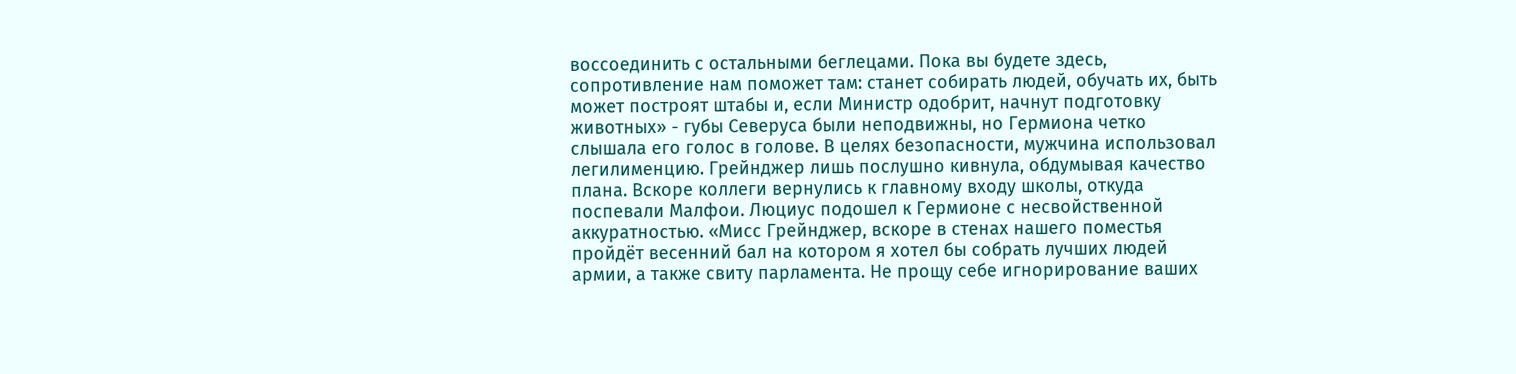воссоединить с остальными беглецами. Пока вы будете здесь, сопротивление нам поможет там: станет собирать людей, обучать их, быть может построят штабы и, если Министр одобрит, начнут подготовку животных» - губы Северуса были неподвижны, но Гермиона четко слышала его голос в голове. В целях безопасности, мужчина использовал легилименцию. Грейнджер лишь послушно кивнула, обдумывая качество плана. Вскоре коллеги вернулись к главному входу школы, откуда поспевали Малфои. Люциус подошел к Гермионе с несвойственной аккуратностью. «Мисс Грейнджер, вскоре в стенах нашего поместья пройдёт весенний бал на котором я хотел бы собрать лучших людей армии, а также свиту парламента. Не прощу себе игнорирование ваших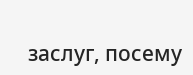заслуг, посему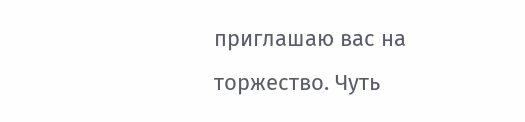приглашаю вас на торжество. Чуть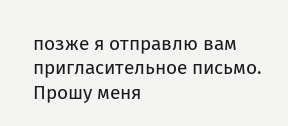позже я отправлю вам пригласительное письмо. Прошу меня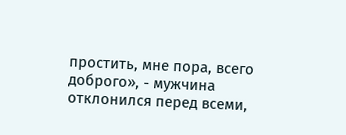простить, мне пора, всего доброго», - мужчина отклонился перед всеми,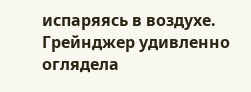испаряясь в воздухе. Грейнджер удивленно оглядела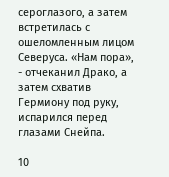сероглазого, а затем встретилась с ошеломленным лицом Северуса. «Нам пора», - отчеканил Драко, а затем схватив Гермиону под руку, испарился перед глазами Снейпа.

10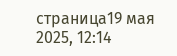страница19 мая 2025, 12:14